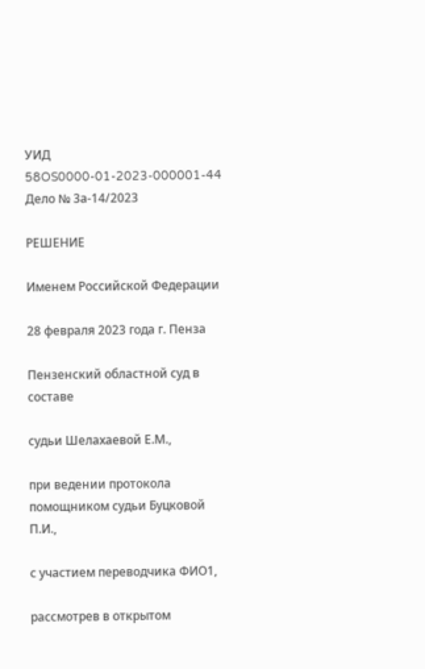УИД 58OS0000-01-2023-000001-44 Дело № 3а-14/2023

РЕШЕНИЕ

Именем Российской Федерации

28 февраля 2023 года г. Пенза

Пензенский областной суд в составе

судьи Шелахаевой Е.М.,

при ведении протокола помощником судьи Буцковой П.И.,

с участием переводчика ФИО1,

рассмотрев в открытом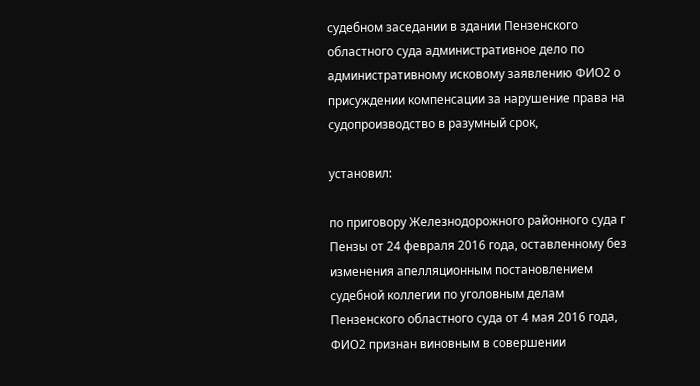судебном заседании в здании Пензенского областного суда административное дело по административному исковому заявлению ФИО2 о присуждении компенсации за нарушение права на судопроизводство в разумный срок,

установил:

по приговору Железнодорожного районного суда г Пензы от 24 февраля 2016 года, оставленному без изменения апелляционным постановлением судебной коллегии по уголовным делам Пензенского областного суда от 4 мая 2016 года, ФИО2 признан виновным в совершении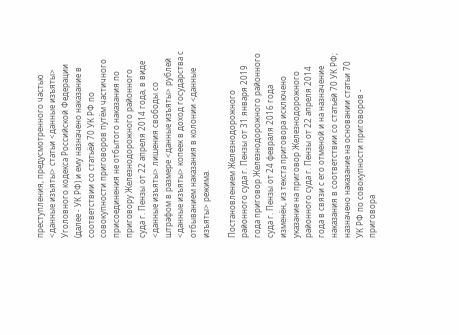преступления, предусмотренного частью <данные изъяты> статьи <данные изъяты> Уголовного кодекса Российской Федерации (далее - УК РФ) и ему назначено наказание в соответствии со статьёй 70 УК РФ по совокупности приговоров путём частичного присоединения не отбытого наказания по приговору Железнодорожного районного суда г. Пензы от 22 апреля 2014 года, в виде <данные изъяты> лишения свободы со штрафом в размере <данные изъяты> рублей <данные изъяты> копеек в доход государства с отбыванием наказания в колонии <данные изъяты> режима.

Постановлением Железнодорожного районного суда г. Пензы от 31 января 2019 года приговор Железнодорожного районного суда г. Пензы от 24 февраля 2016 года изменён, из текста приговора исключено указание на приговор Железнодорожного районного суда г. Пензы от 22 апреля 2014 года в связи с его отменой и на назначение наказания в соответствии со статьёй 70 УК РФ; назначено наказание на основании статьи 70 УК РФ по совокупности приговоров - приговора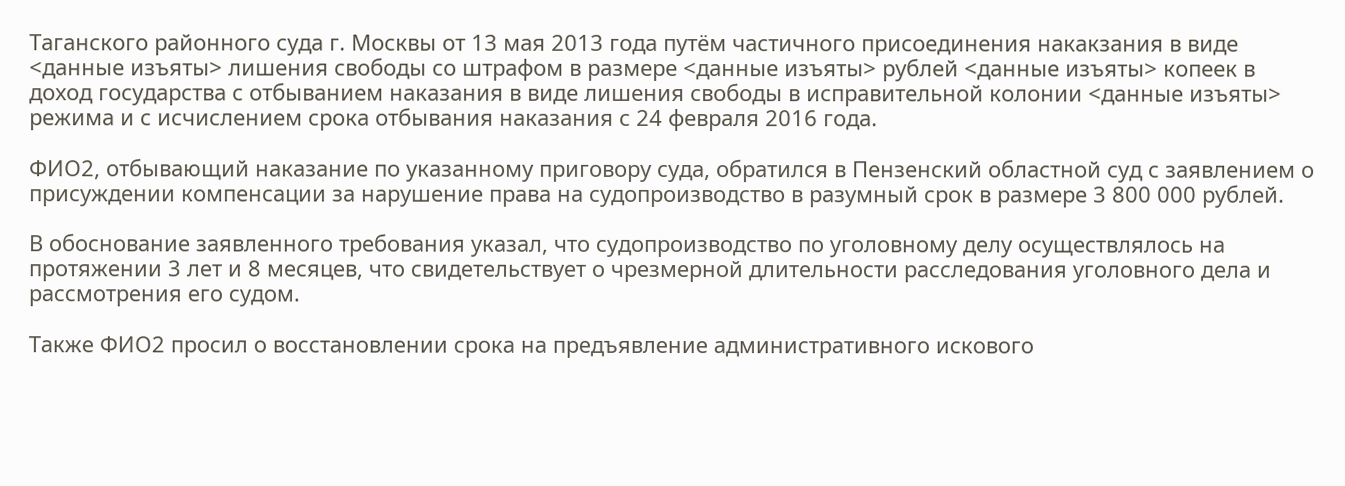Таганского районного суда г. Москвы от 13 мая 2013 года путём частичного присоединения накакзания в виде <данные изъяты> лишения свободы со штрафом в размере <данные изъяты> рублей <данные изъяты> копеек в доход государства с отбыванием наказания в виде лишения свободы в исправительной колонии <данные изъяты> режима и с исчислением срока отбывания наказания с 24 февраля 2016 года.

ФИО2, отбывающий наказание по указанному приговору суда, обратился в Пензенский областной суд с заявлением о присуждении компенсации за нарушение права на судопроизводство в разумный срок в размере 3 800 000 рублей.

В обоснование заявленного требования указал, что судопроизводство по уголовному делу осуществлялось на протяжении 3 лет и 8 месяцев, что свидетельствует о чрезмерной длительности расследования уголовного дела и рассмотрения его судом.

Также ФИО2 просил о восстановлении срока на предъявление административного искового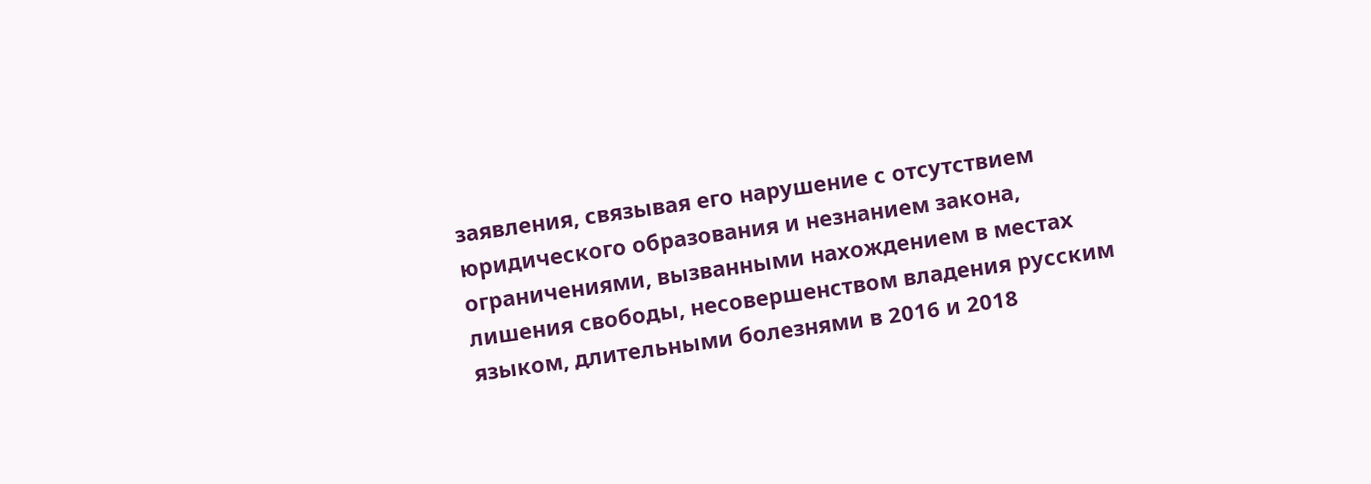заявления, связывая его нарушение с отсутствием юридического образования и незнанием закона, ограничениями, вызванными нахождением в местах лишения свободы, несовершенством владения русским языком, длительными болезнями в 2016 и 2018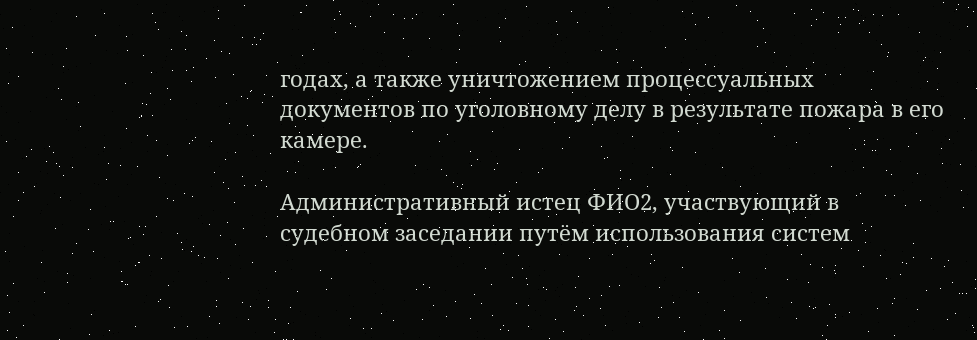годах, а также уничтожением процессуальных документов по уголовному делу в результате пожара в его камере.

Административный истец ФИО2, участвующий в судебном заседании путём использования систем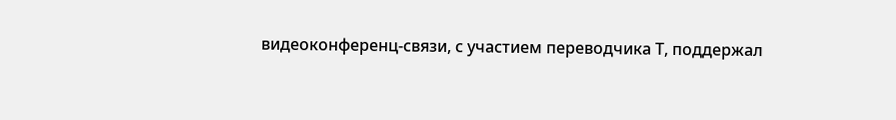видеоконференц-связи, с участием переводчика Т, поддержал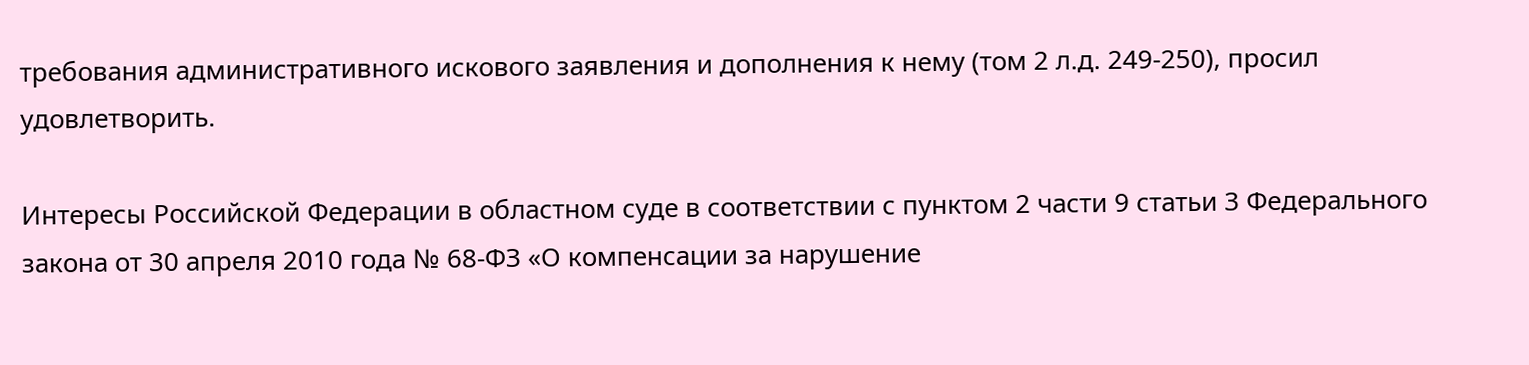требования административного искового заявления и дополнения к нему (том 2 л.д. 249-250), просил удовлетворить.

Интересы Российской Федерации в областном суде в соответствии с пунктом 2 части 9 статьи 3 Федерального закона от 30 апреля 2010 года № 68-ФЗ «О компенсации за нарушение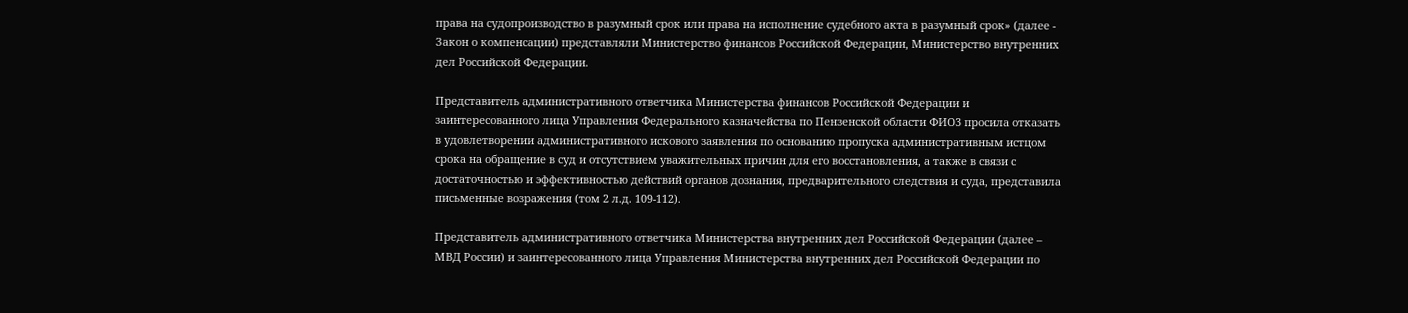права на судопроизводство в разумный срок или права на исполнение судебного акта в разумный срок» (далее - Закон о компенсации) представляли Министерство финансов Российской Федерации, Министерство внутренних дел Российской Федерации.

Представитель административного ответчика Министерства финансов Российской Федерации и заинтересованного лица Управления Федерального казначейства по Пензенской области ФИО3 просила отказать в удовлетворении административного искового заявления по основанию пропуска административным истцом срока на обращение в суд и отсутствием уважительных причин для его восстановления, а также в связи с достаточностью и эффективностью действий органов дознания, предварительного следствия и суда, представила письменные возражения (том 2 л.д. 109-112).

Представитель административного ответчика Министерства внутренних дел Российской Федерации (далее – МВД России) и заинтересованного лица Управления Министерства внутренних дел Российской Федерации по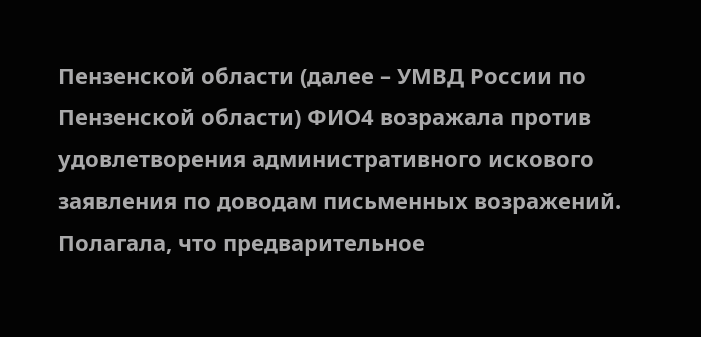Пензенской области (далее – УМВД России по Пензенской области) ФИО4 возражала против удовлетворения административного искового заявления по доводам письменных возражений. Полагала, что предварительное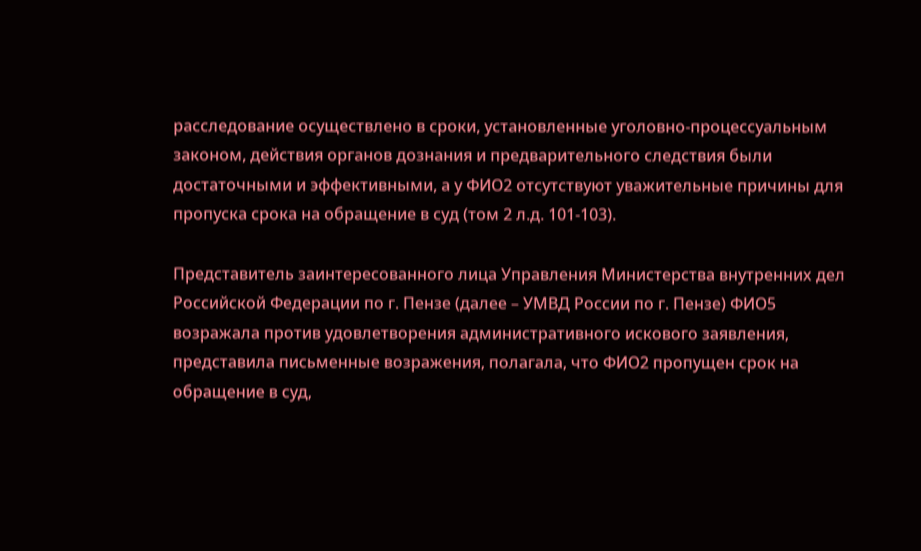расследование осуществлено в сроки, установленные уголовно-процессуальным законом, действия органов дознания и предварительного следствия были достаточными и эффективными, а у ФИО2 отсутствуют уважительные причины для пропуска срока на обращение в суд (том 2 л.д. 101-103).

Представитель заинтересованного лица Управления Министерства внутренних дел Российской Федерации по г. Пензе (далее – УМВД России по г. Пензе) ФИО5 возражала против удовлетворения административного искового заявления, представила письменные возражения, полагала, что ФИО2 пропущен срок на обращение в суд,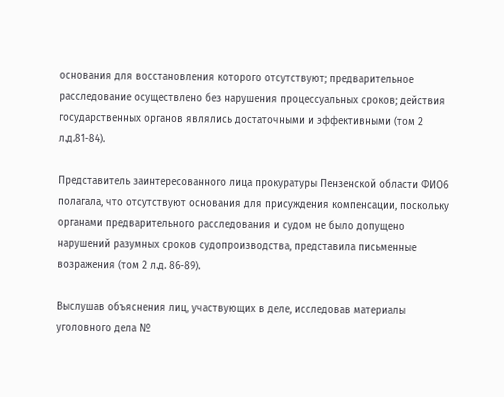основания для восстановления которого отсутствуют; предварительное расследование осуществлено без нарушения процессуальных сроков; действия государственных органов являлись достаточными и эффективными (том 2 л.д.81-84).

Представитель заинтересованного лица прокуратуры Пензенской области ФИО6 полагала, что отсутствуют основания для присуждения компенсации, поскольку органами предварительного расследования и судом не было допущено нарушений разумных сроков судопроизводства, представила письменные возражения (том 2 л.д. 86-89).

Выслушав объяснения лиц, участвующих в деле, исследовав материалы уголовного дела №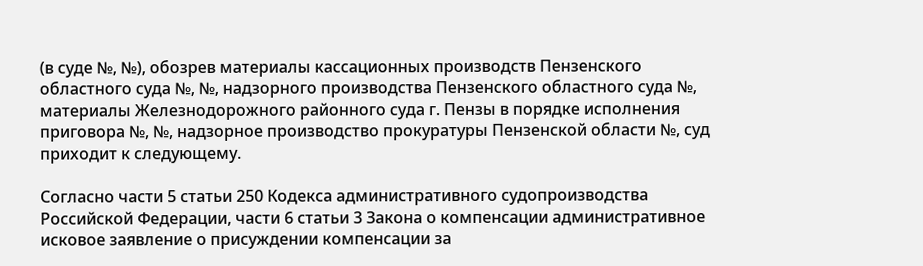(в суде №, №), обозрев материалы кассационных производств Пензенского областного суда №, №, надзорного производства Пензенского областного суда №, материалы Железнодорожного районного суда г. Пензы в порядке исполнения приговора №, №, надзорное производство прокуратуры Пензенской области №, суд приходит к следующему.

Согласно части 5 статьи 250 Кодекса административного судопроизводства Российской Федерации, части 6 статьи 3 Закона о компенсации административное исковое заявление о присуждении компенсации за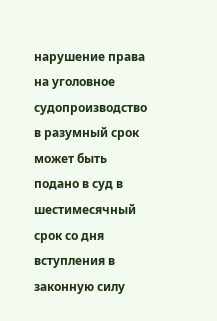нарушение права на уголовное судопроизводство в разумный срок может быть подано в суд в шестимесячный срок со дня вступления в законную силу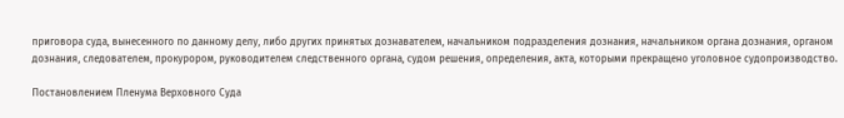приговора суда, вынесенного по данному делу, либо других принятых дознавателем, начальником подразделения дознания, начальником органа дознания, органом дознания, следователем, прокурором, руководителем следственного органа, судом решения, определения, акта, которыми прекращено уголовное судопроизводство.

Постановлением Пленума Верховного Суда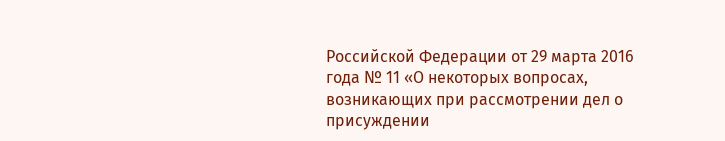Российской Федерации от 29 марта 2016 года № 11 «О некоторых вопросах, возникающих при рассмотрении дел о присуждении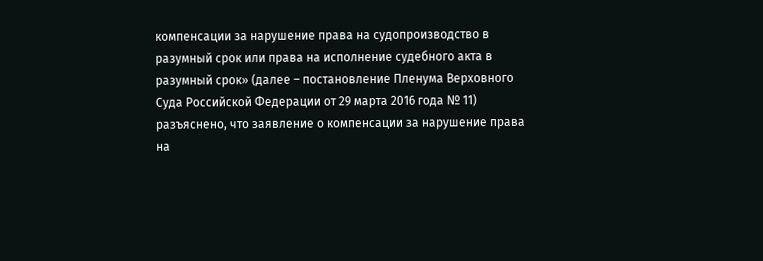компенсации за нарушение права на судопроизводство в разумный срок или права на исполнение судебного акта в разумный срок» (далее – постановление Пленума Верховного Суда Российской Федерации от 29 марта 2016 года № 11) разъяснено, что заявление о компенсации за нарушение права на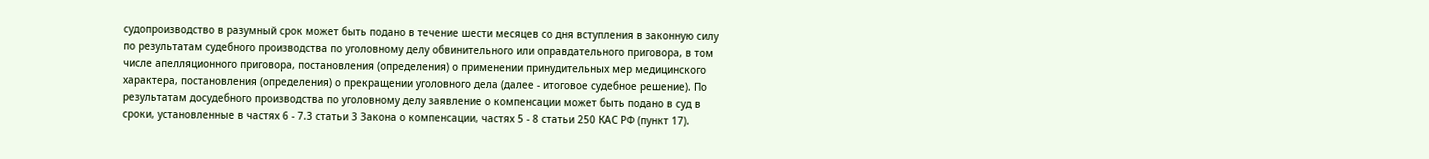судопроизводство в разумный срок может быть подано в течение шести месяцев со дня вступления в законную силу по результатам судебного производства по уголовному делу обвинительного или оправдательного приговора, в том числе апелляционного приговора, постановления (определения) о применении принудительных мер медицинского характера, постановления (определения) о прекращении уголовного дела (далее - итоговое судебное решение). По результатам досудебного производства по уголовному делу заявление о компенсации может быть подано в суд в сроки, установленные в частях 6 - 7.3 статьи 3 Закона о компенсации, частях 5 - 8 статьи 250 КАС РФ (пункт 17).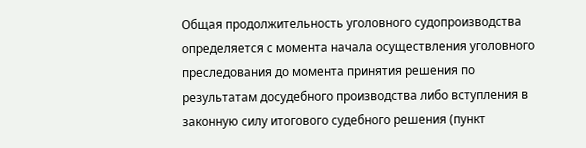Общая продолжительность уголовного судопроизводства определяется с момента начала осуществления уголовного преследования до момента принятия решения по результатам досудебного производства либо вступления в законную силу итогового судебного решения (пункт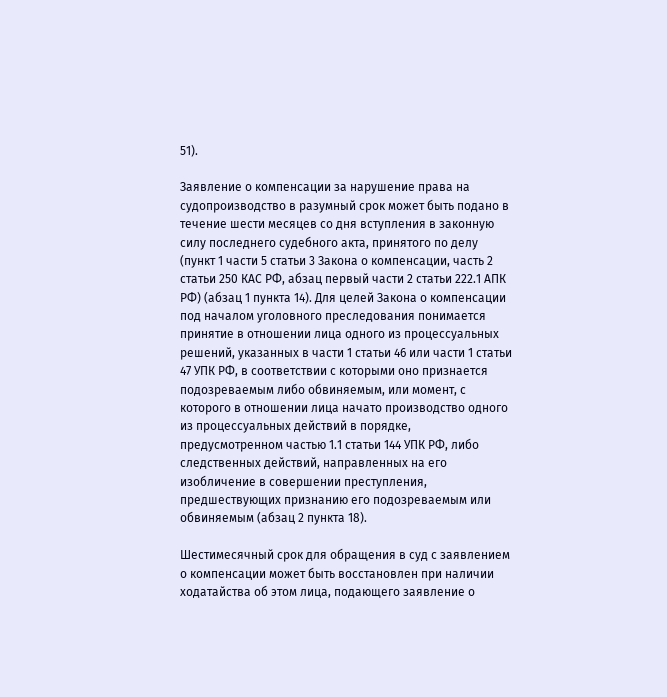51).

Заявление о компенсации за нарушение права на судопроизводство в разумный срок может быть подано в течение шести месяцев со дня вступления в законную силу последнего судебного акта, принятого по делу (пункт 1 части 5 статьи 3 Закона о компенсации, часть 2 статьи 250 КАС РФ, абзац первый части 2 статьи 222.1 АПК РФ) (абзац 1 пункта 14). Для целей Закона о компенсации под началом уголовного преследования понимается принятие в отношении лица одного из процессуальных решений, указанных в части 1 статьи 46 или части 1 статьи 47 УПК РФ, в соответствии с которыми оно признается подозреваемым либо обвиняемым, или момент, с которого в отношении лица начато производство одного из процессуальных действий в порядке, предусмотренном частью 1.1 статьи 144 УПК РФ, либо следственных действий, направленных на его изобличение в совершении преступления, предшествующих признанию его подозреваемым или обвиняемым (абзац 2 пункта 18).

Шестимесячный срок для обращения в суд с заявлением о компенсации может быть восстановлен при наличии ходатайства об этом лица, подающего заявление о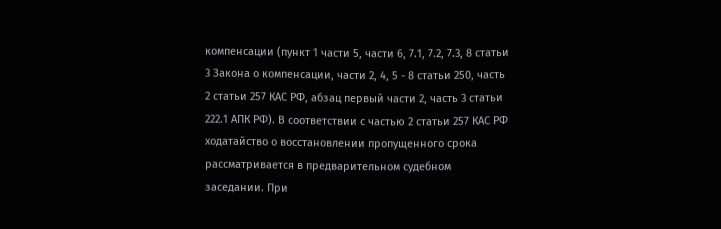компенсации (пункт 1 части 5, части 6, 7.1, 7.2, 7.3, 8 статьи 3 Закона о компенсации, части 2, 4, 5 - 8 статьи 250, часть 2 статьи 257 КАС РФ, абзац первый части 2, часть 3 статьи 222.1 АПК РФ). В соответствии с частью 2 статьи 257 КАС РФ ходатайство о восстановлении пропущенного срока рассматривается в предварительном судебном заседании. При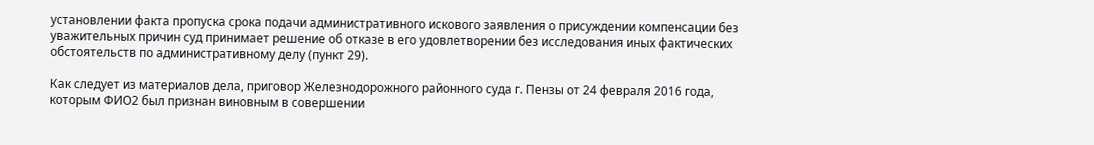установлении факта пропуска срока подачи административного искового заявления о присуждении компенсации без уважительных причин суд принимает решение об отказе в его удовлетворении без исследования иных фактических обстоятельств по административному делу (пункт 29).

Как следует из материалов дела, приговор Железнодорожного районного суда г. Пензы от 24 февраля 2016 года, которым ФИО2 был признан виновным в совершении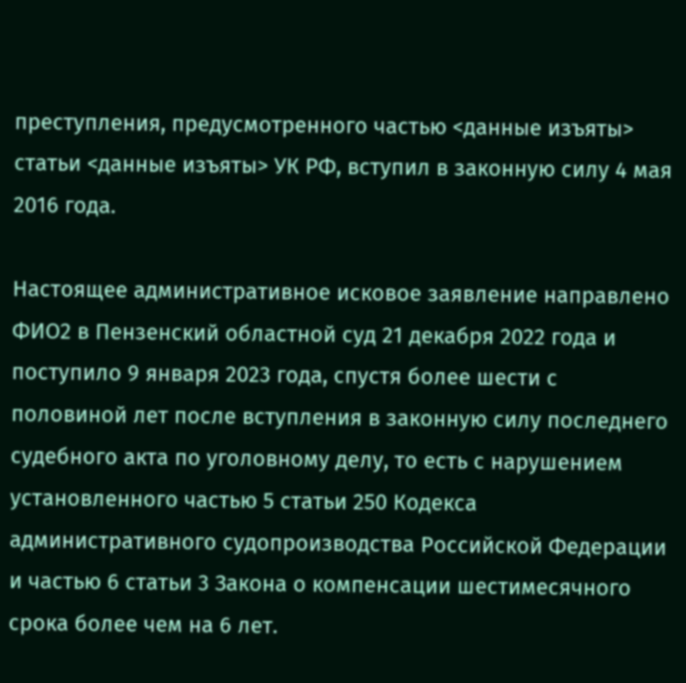преступления, предусмотренного частью <данные изъяты> статьи <данные изъяты> УК РФ, вступил в законную силу 4 мая 2016 года.

Настоящее административное исковое заявление направлено ФИО2 в Пензенский областной суд 21 декабря 2022 года и поступило 9 января 2023 года, спустя более шести с половиной лет после вступления в законную силу последнего судебного акта по уголовному делу, то есть с нарушением установленного частью 5 статьи 250 Кодекса административного судопроизводства Российской Федерации и частью 6 статьи 3 Закона о компенсации шестимесячного срока более чем на 6 лет.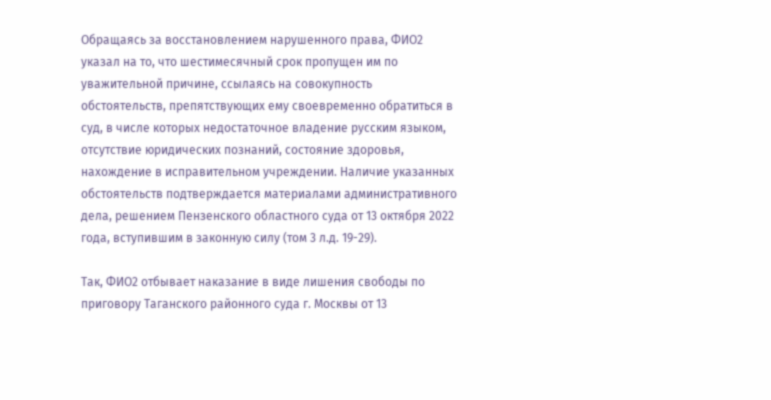Обращаясь за восстановлением нарушенного права, ФИО2 указал на то, что шестимесячный срок пропущен им по уважительной причине, ссылаясь на совокупность обстоятельств, препятствующих ему своевременно обратиться в суд, в числе которых недостаточное владение русским языком, отсутствие юридических познаний, состояние здоровья, нахождение в исправительном учреждении. Наличие указанных обстоятельств подтверждается материалами административного дела, решением Пензенского областного суда от 13 октября 2022 года, вступившим в законную силу (том 3 л.д. 19-29).

Так, ФИО2 отбывает наказание в виде лишения свободы по приговору Таганского районного суда г. Москвы от 13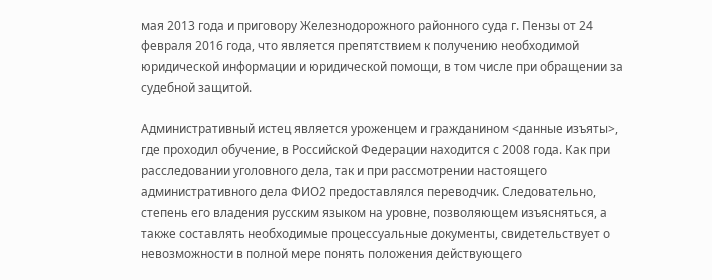мая 2013 года и приговору Железнодорожного районного суда г. Пензы от 24 февраля 2016 года, что является препятствием к получению необходимой юридической информации и юридической помощи, в том числе при обращении за судебной защитой.

Административный истец является уроженцем и гражданином <данные изъяты>, где проходил обучение, в Российской Федерации находится с 2008 года. Как при расследовании уголовного дела, так и при рассмотрении настоящего административного дела ФИО2 предоставлялся переводчик. Следовательно, степень его владения русским языком на уровне, позволяющем изъясняться, а также составлять необходимые процессуальные документы, свидетельствует о невозможности в полной мере понять положения действующего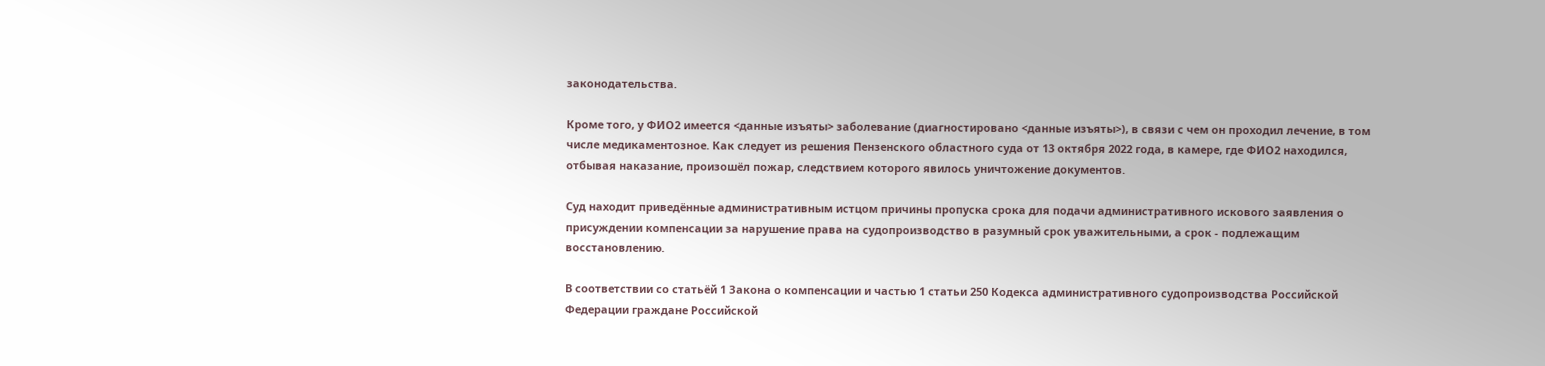законодательства.

Кроме того, у ФИО2 имеется <данные изъяты> заболевание (диагностировано <данные изъяты>), в связи с чем он проходил лечение, в том числе медикаментозное. Как следует из решения Пензенского областного суда от 13 октября 2022 года, в камере, где ФИО2 находился, отбывая наказание, произошёл пожар, следствием которого явилось уничтожение документов.

Суд находит приведённые административным истцом причины пропуска срока для подачи административного искового заявления о присуждении компенсации за нарушение права на судопроизводство в разумный срок уважительными, а срок - подлежащим восстановлению.

В соответствии со статьёй 1 Закона о компенсации и частью 1 статьи 250 Кодекса административного судопроизводства Российской Федерации граждане Российской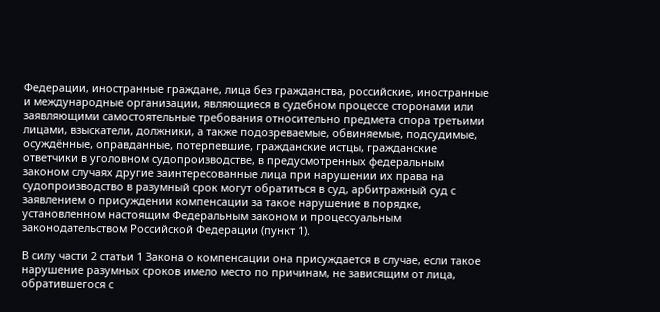Федерации, иностранные граждане, лица без гражданства, российские, иностранные и международные организации, являющиеся в судебном процессе сторонами или заявляющими самостоятельные требования относительно предмета спора третьими лицами, взыскатели, должники, а также подозреваемые, обвиняемые, подсудимые, осуждённые, оправданные, потерпевшие, гражданские истцы, гражданские ответчики в уголовном судопроизводстве, в предусмотренных федеральным законом случаях другие заинтересованные лица при нарушении их права на судопроизводство в разумный срок могут обратиться в суд, арбитражный суд с заявлением о присуждении компенсации за такое нарушение в порядке, установленном настоящим Федеральным законом и процессуальным законодательством Российской Федерации (пункт 1).

В силу части 2 статьи 1 Закона о компенсации она присуждается в случае, если такое нарушение разумных сроков имело место по причинам, не зависящим от лица, обратившегося с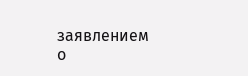заявлением о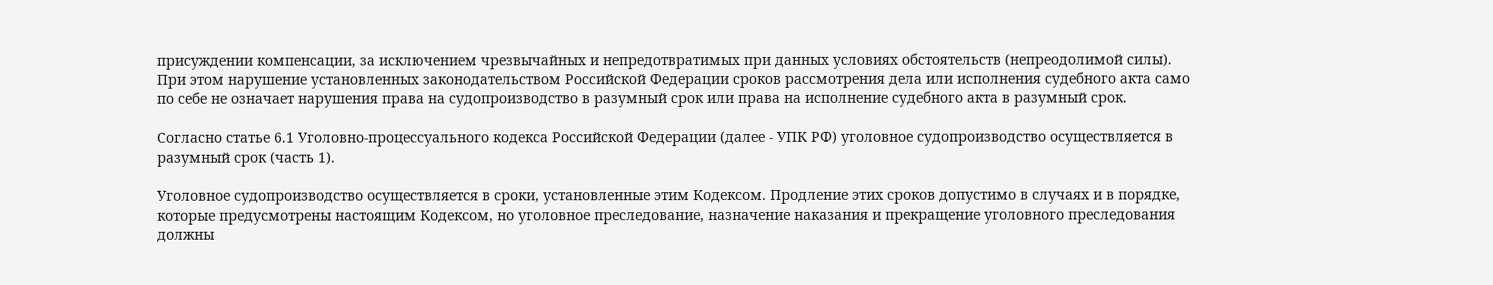присуждении компенсации, за исключением чрезвычайных и непредотвратимых при данных условиях обстоятельств (непреодолимой силы). При этом нарушение установленных законодательством Российской Федерации сроков рассмотрения дела или исполнения судебного акта само по себе не означает нарушения права на судопроизводство в разумный срок или права на исполнение судебного акта в разумный срок.

Согласно статье 6.1 Уголовно-процессуального кодекса Российской Федерации (далее - УПК РФ) уголовное судопроизводство осуществляется в разумный срок (часть 1).

Уголовное судопроизводство осуществляется в сроки, установленные этим Кодексом. Продление этих сроков допустимо в случаях и в порядке, которые предусмотрены настоящим Кодексом, но уголовное преследование, назначение наказания и прекращение уголовного преследования должны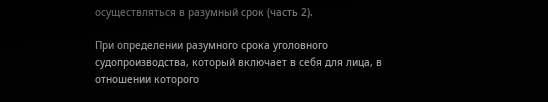осуществляться в разумный срок (часть 2).

При определении разумного срока уголовного судопроизводства, который включает в себя для лица, в отношении которого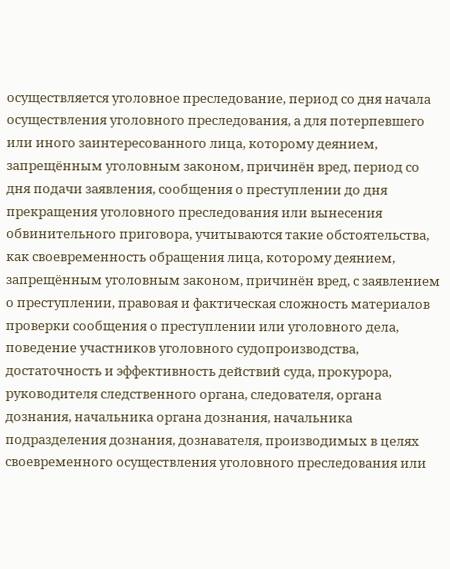осуществляется уголовное преследование, период со дня начала осуществления уголовного преследования, а для потерпевшего или иного заинтересованного лица, которому деянием, запрещённым уголовным законом, причинён вред, период со дня подачи заявления, сообщения о преступлении до дня прекращения уголовного преследования или вынесения обвинительного приговора, учитываются такие обстоятельства, как своевременность обращения лица, которому деянием, запрещённым уголовным законом, причинён вред, с заявлением о преступлении, правовая и фактическая сложность материалов проверки сообщения о преступлении или уголовного дела, поведение участников уголовного судопроизводства, достаточность и эффективность действий суда, прокурора, руководителя следственного органа, следователя, органа дознания, начальника органа дознания, начальника подразделения дознания, дознавателя, производимых в целях своевременного осуществления уголовного преследования или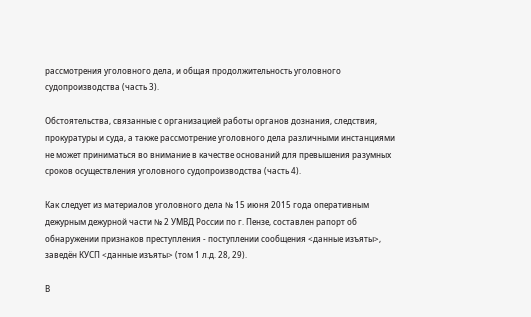рассмотрения уголовного дела, и общая продолжительность уголовного судопроизводства (часть 3).

Обстоятельства, связанные с организацией работы органов дознания, следствия, прокуратуры и суда, а также рассмотрение уголовного дела различными инстанциями не может приниматься во внимание в качестве оснований для превышения разумных сроков осуществления уголовного судопроизводства (часть 4).

Как следует из материалов уголовного дела № 15 июня 2015 года оперативным дежурным дежурной части № 2 УМВД России по г. Пензе, составлен рапорт об обнаружении признаков преступления - поступлении сообщения <данные изъяты>, заведён КУСП <данные изъяты> (том 1 л.д. 28, 29).

В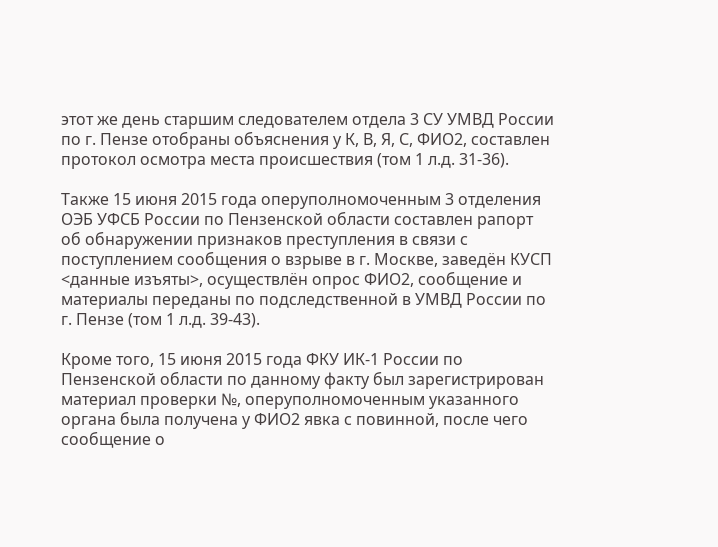этот же день старшим следователем отдела 3 СУ УМВД России по г. Пензе отобраны объяснения у К, В, Я, С, ФИО2, составлен протокол осмотра места происшествия (том 1 л.д. 31-36).

Также 15 июня 2015 года оперуполномоченным 3 отделения ОЭБ УФСБ России по Пензенской области составлен рапорт об обнаружении признаков преступления в связи с поступлением сообщения о взрыве в г. Москве, заведён КУСП <данные изъяты>, осуществлён опрос ФИО2, сообщение и материалы переданы по подследственной в УМВД России по г. Пензе (том 1 л.д. 39-43).

Кроме того, 15 июня 2015 года ФКУ ИК-1 России по Пензенской области по данному факту был зарегистрирован материал проверки №, оперуполномоченным указанного органа была получена у ФИО2 явка с повинной, после чего сообщение о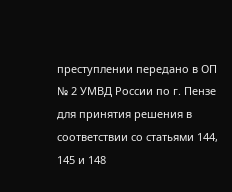преступлении передано в ОП № 2 УМВД России по г. Пензе для принятия решения в соответствии со статьями 144, 145 и 148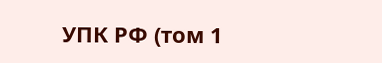УПК РФ (том 1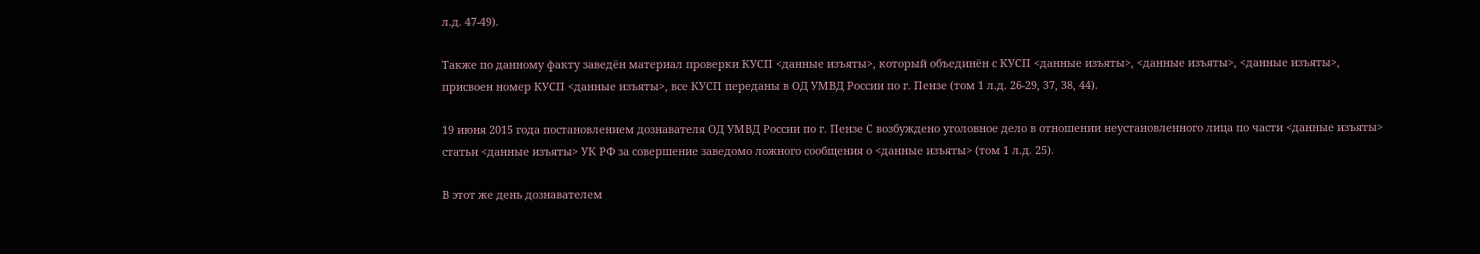л.д. 47-49).

Также по данному факту заведён материал проверки КУСП <данные изъяты>, который объединён с КУСП <данные изъяты>, <данные изъяты>, <данные изъяты>, присвоен номер КУСП <данные изъяты>, все КУСП переданы в ОД УМВД России по г. Пензе (том 1 л.д. 26-29, 37, 38, 44).

19 июня 2015 года постановлением дознавателя ОД УМВД России по г. Пензе С возбуждено уголовное дело в отношении неустановленного лица по части <данные изъяты> статьи <данные изъяты> УК РФ за совершение заведомо ложного сообщения о <данные изъяты> (том 1 л.д. 25).

В этот же день дознавателем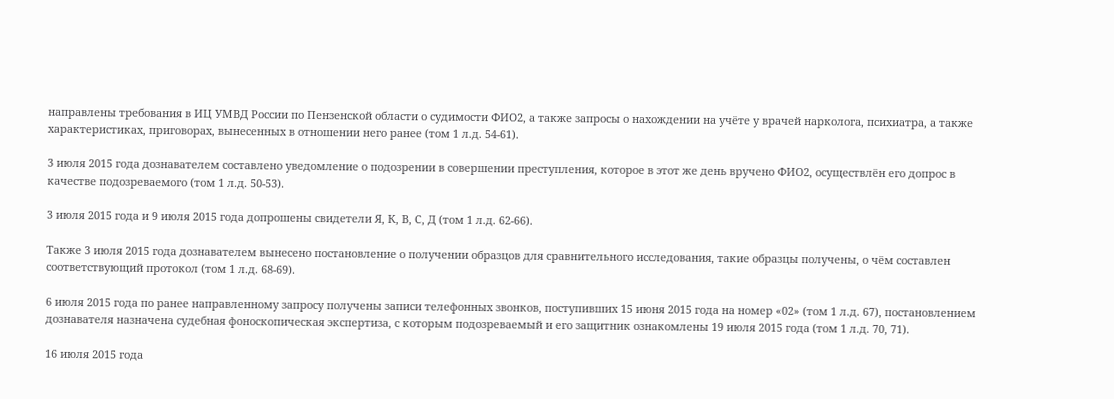направлены требования в ИЦ УМВД России по Пензенской области о судимости ФИО2, а также запросы о нахождении на учёте у врачей нарколога, психиатра, а также характеристиках, приговорах, вынесенных в отношении него ранее (том 1 л.д. 54-61).

3 июля 2015 года дознавателем составлено уведомление о подозрении в совершении преступления, которое в этот же день вручено ФИО2, осуществлён его допрос в качестве подозреваемого (том 1 л.д. 50-53).

3 июля 2015 года и 9 июля 2015 года допрошены свидетели Я, К, В, С, Д (том 1 л.д. 62-66).

Также 3 июля 2015 года дознавателем вынесено постановление о получении образцов для сравнительного исследования, такие образцы получены, о чём составлен соответствующий протокол (том 1 л.д. 68-69).

6 июля 2015 года по ранее направленному запросу получены записи телефонных звонков, поступивших 15 июня 2015 года на номер «02» (том 1 л.д. 67), постановлением дознавателя назначена судебная фоноскопическая экспертиза, с которым подозреваемый и его защитник ознакомлены 19 июля 2015 года (том 1 л.д. 70, 71).

16 июля 2015 года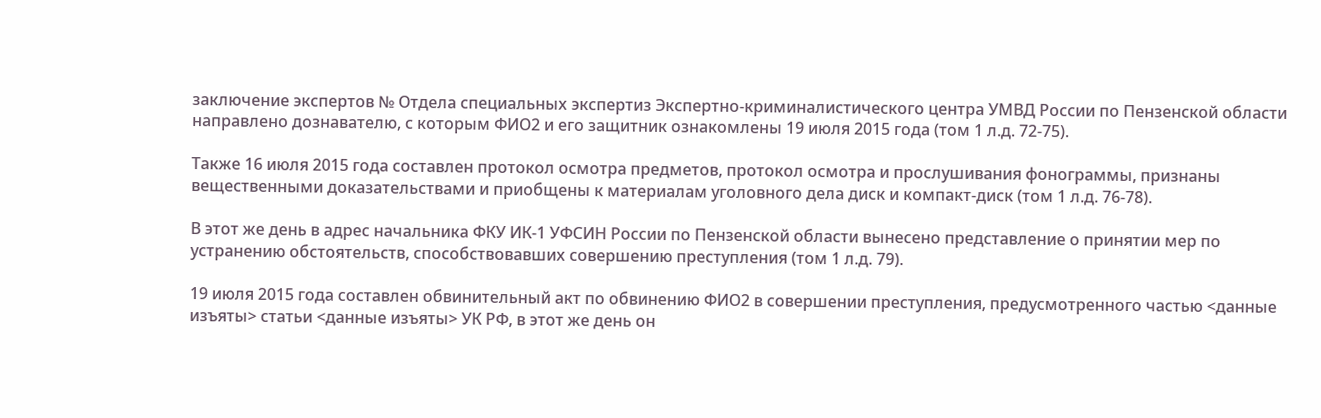заключение экспертов № Отдела специальных экспертиз Экспертно-криминалистического центра УМВД России по Пензенской области направлено дознавателю, с которым ФИО2 и его защитник ознакомлены 19 июля 2015 года (том 1 л.д. 72-75).

Также 16 июля 2015 года составлен протокол осмотра предметов, протокол осмотра и прослушивания фонограммы, признаны вещественными доказательствами и приобщены к материалам уголовного дела диск и компакт-диск (том 1 л.д. 76-78).

В этот же день в адрес начальника ФКУ ИК-1 УФСИН России по Пензенской области вынесено представление о принятии мер по устранению обстоятельств, способствовавших совершению преступления (том 1 л.д. 79).

19 июля 2015 года составлен обвинительный акт по обвинению ФИО2 в совершении преступления, предусмотренного частью <данные изъяты> статьи <данные изъяты> УК РФ, в этот же день он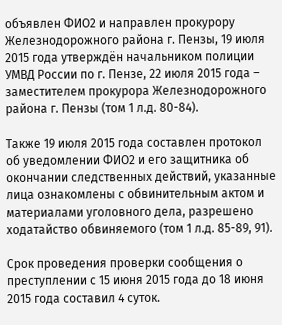объявлен ФИО2 и направлен прокурору Железнодорожного района г. Пензы, 19 июля 2015 года утверждён начальником полиции УМВД России по г. Пензе, 22 июля 2015 года – заместителем прокурора Железнодорожного района г. Пензы (том 1 л.д. 80-84).

Также 19 июля 2015 года составлен протокол об уведомлении ФИО2 и его защитника об окончании следственных действий, указанные лица ознакомлены с обвинительным актом и материалами уголовного дела, разрешено ходатайство обвиняемого (том 1 л.д. 85-89, 91).

Срок проведения проверки сообщения о преступлении с 15 июня 2015 года до 18 июня 2015 года составил 4 суток.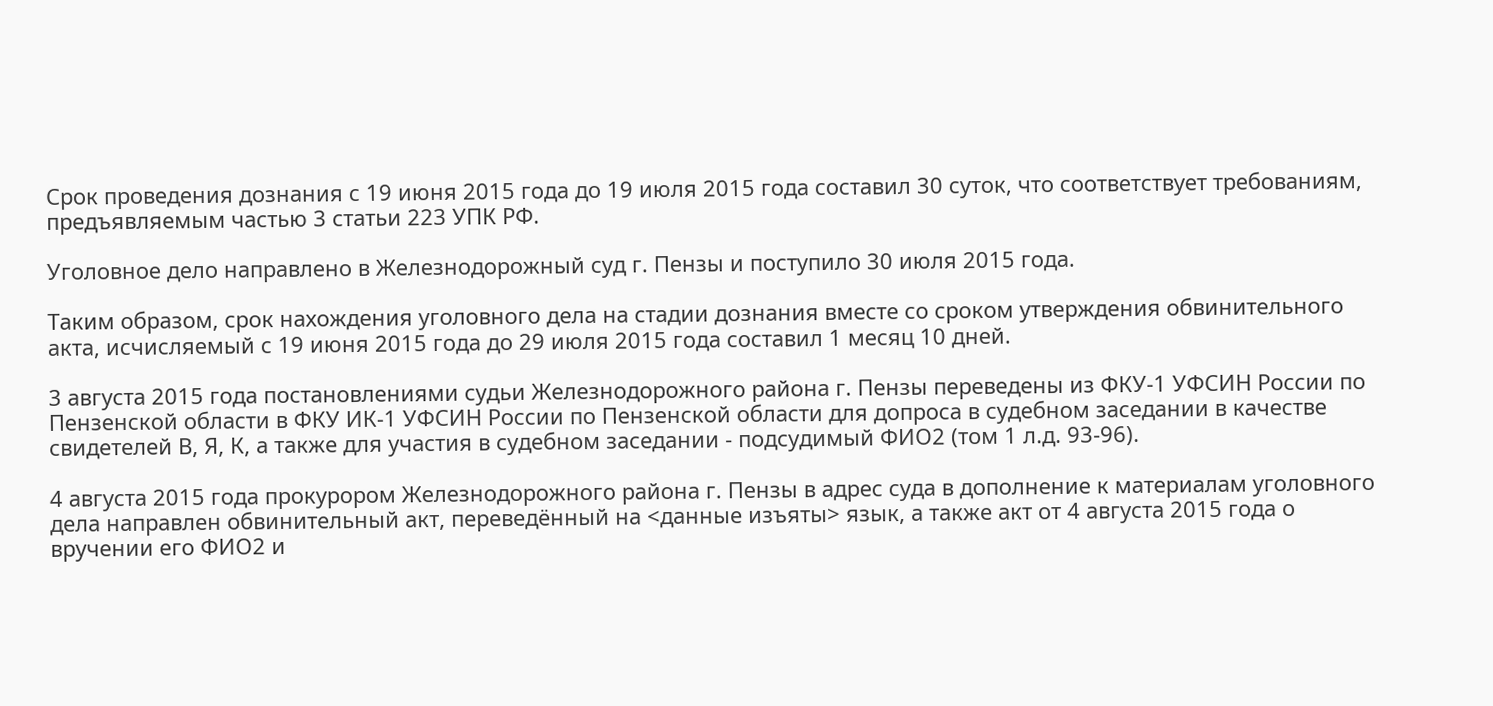Срок проведения дознания с 19 июня 2015 года до 19 июля 2015 года составил 30 суток, что соответствует требованиям, предъявляемым частью 3 статьи 223 УПК РФ.

Уголовное дело направлено в Железнодорожный суд г. Пензы и поступило 30 июля 2015 года.

Таким образом, срок нахождения уголовного дела на стадии дознания вместе со сроком утверждения обвинительного акта, исчисляемый с 19 июня 2015 года до 29 июля 2015 года составил 1 месяц 10 дней.

3 августа 2015 года постановлениями судьи Железнодорожного района г. Пензы переведены из ФКУ-1 УФСИН России по Пензенской области в ФКУ ИК-1 УФСИН России по Пензенской области для допроса в судебном заседании в качестве свидетелей В, Я, К, а также для участия в судебном заседании - подсудимый ФИО2 (том 1 л.д. 93-96).

4 августа 2015 года прокурором Железнодорожного района г. Пензы в адрес суда в дополнение к материалам уголовного дела направлен обвинительный акт, переведённый на <данные изъяты> язык, а также акт от 4 августа 2015 года о вручении его ФИО2 и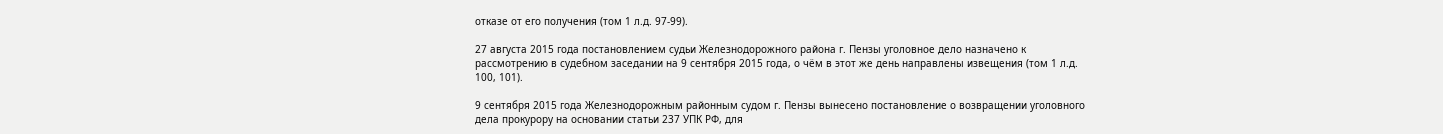отказе от его получения (том 1 л.д. 97-99).

27 августа 2015 года постановлением судьи Железнодорожного района г. Пензы уголовное дело назначено к рассмотрению в судебном заседании на 9 сентября 2015 года, о чём в этот же день направлены извещения (том 1 л.д. 100, 101).

9 сентября 2015 года Железнодорожным районным судом г. Пензы вынесено постановление о возвращении уголовного дела прокурору на основании статьи 237 УПК РФ, для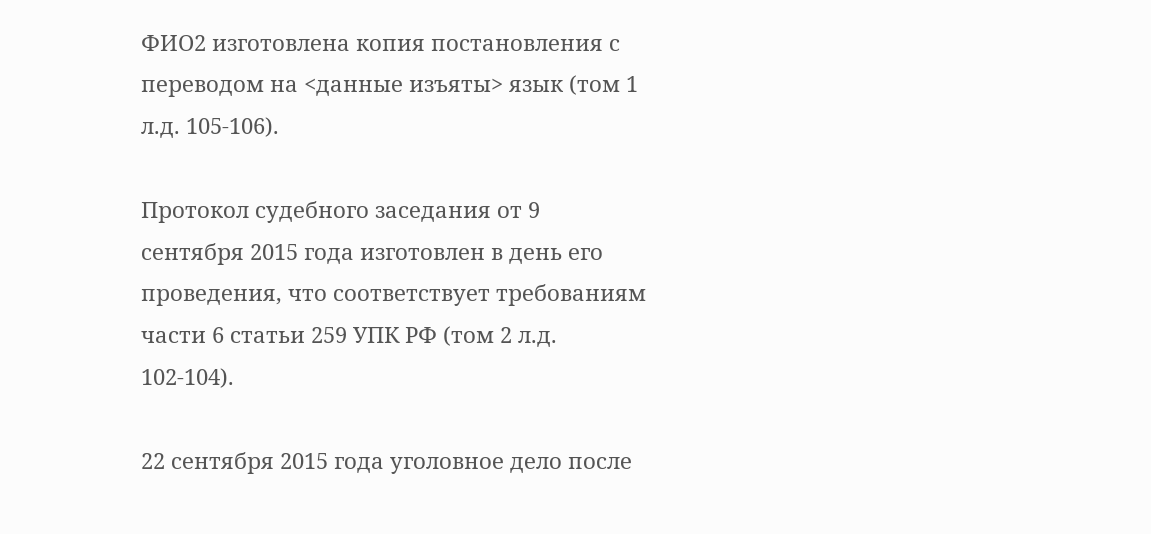ФИО2 изготовлена копия постановления с переводом на <данные изъяты> язык (том 1 л.д. 105-106).

Протокол судебного заседания от 9 сентября 2015 года изготовлен в день его проведения, что соответствует требованиям части 6 статьи 259 УПК РФ (том 2 л.д. 102-104).

22 сентября 2015 года уголовное дело после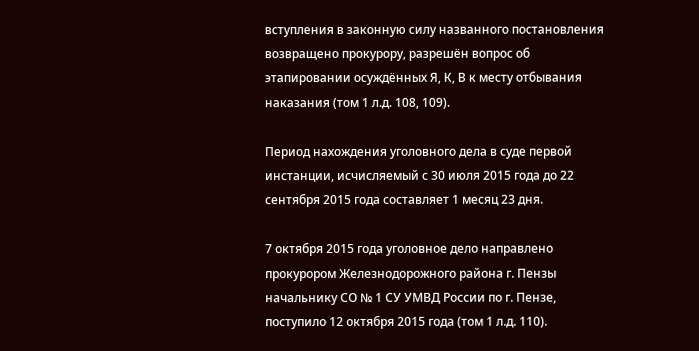вступления в законную силу названного постановления возвращено прокурору, разрешён вопрос об этапировании осуждённых Я, К, В к месту отбывания наказания (том 1 л.д. 108, 109).

Период нахождения уголовного дела в суде первой инстанции, исчисляемый с 30 июля 2015 года до 22 сентября 2015 года составляет 1 месяц 23 дня.

7 октября 2015 года уголовное дело направлено прокурором Железнодорожного района г. Пензы начальнику СО № 1 СУ УМВД России по г. Пензе, поступило 12 октября 2015 года (том 1 л.д. 110).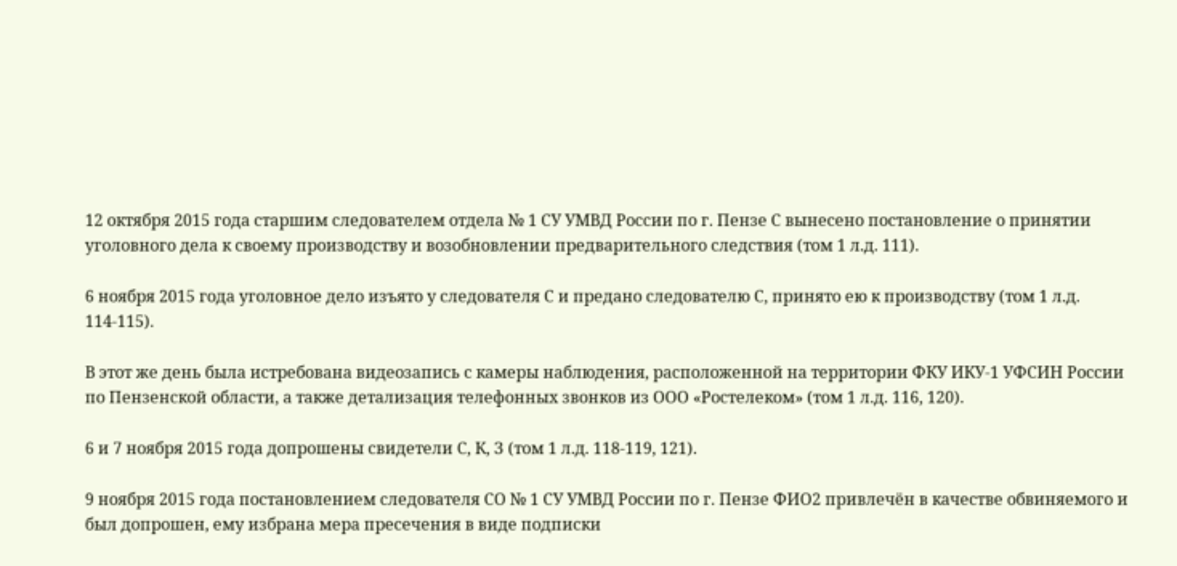12 октября 2015 года старшим следователем отдела № 1 СУ УМВД России по г. Пензе С вынесено постановление о принятии уголовного дела к своему производству и возобновлении предварительного следствия (том 1 л.д. 111).

6 ноября 2015 года уголовное дело изъято у следователя С и предано следователю С, принято ею к производству (том 1 л.д. 114-115).

В этот же день была истребована видеозапись с камеры наблюдения, расположенной на территории ФКУ ИКУ-1 УФСИН России по Пензенской области, а также детализация телефонных звонков из ООО «Ростелеком» (том 1 л.д. 116, 120).

6 и 7 ноября 2015 года допрошены свидетели С, К, З (том 1 л.д. 118-119, 121).

9 ноября 2015 года постановлением следователя СО № 1 СУ УМВД России по г. Пензе ФИО2 привлечён в качестве обвиняемого и был допрошен, ему избрана мера пресечения в виде подписки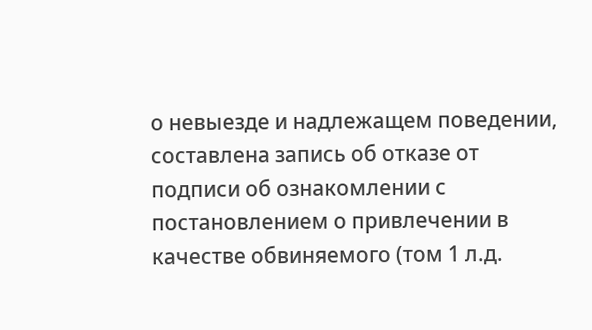о невыезде и надлежащем поведении, составлена запись об отказе от подписи об ознакомлении с постановлением о привлечении в качестве обвиняемого (том 1 л.д.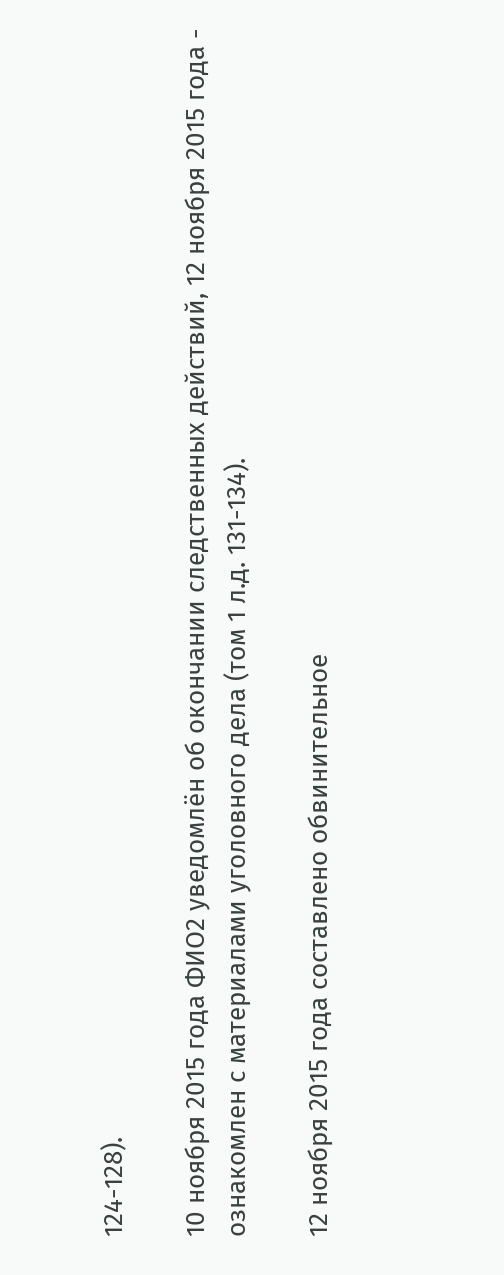124-128).

10 ноября 2015 года ФИО2 уведомлён об окончании следственных действий, 12 ноября 2015 года - ознакомлен с материалами уголовного дела (том 1 л.д. 131-134).

12 ноября 2015 года составлено обвинительное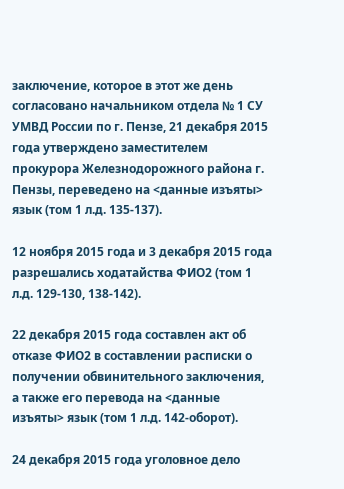заключение, которое в этот же день согласовано начальником отдела № 1 СУ УМВД России по г. Пензе, 21 декабря 2015 года утверждено заместителем прокурора Железнодорожного района г. Пензы, переведено на <данные изъяты> язык (том 1 л.д. 135-137).

12 ноября 2015 года и 3 декабря 2015 года разрешались ходатайства ФИО2 (том 1 л.д. 129-130, 138-142).

22 декабря 2015 года составлен акт об отказе ФИО2 в составлении расписки о получении обвинительного заключения, а также его перевода на <данные изъяты> язык (том 1 л.д. 142-оборот).

24 декабря 2015 года уголовное дело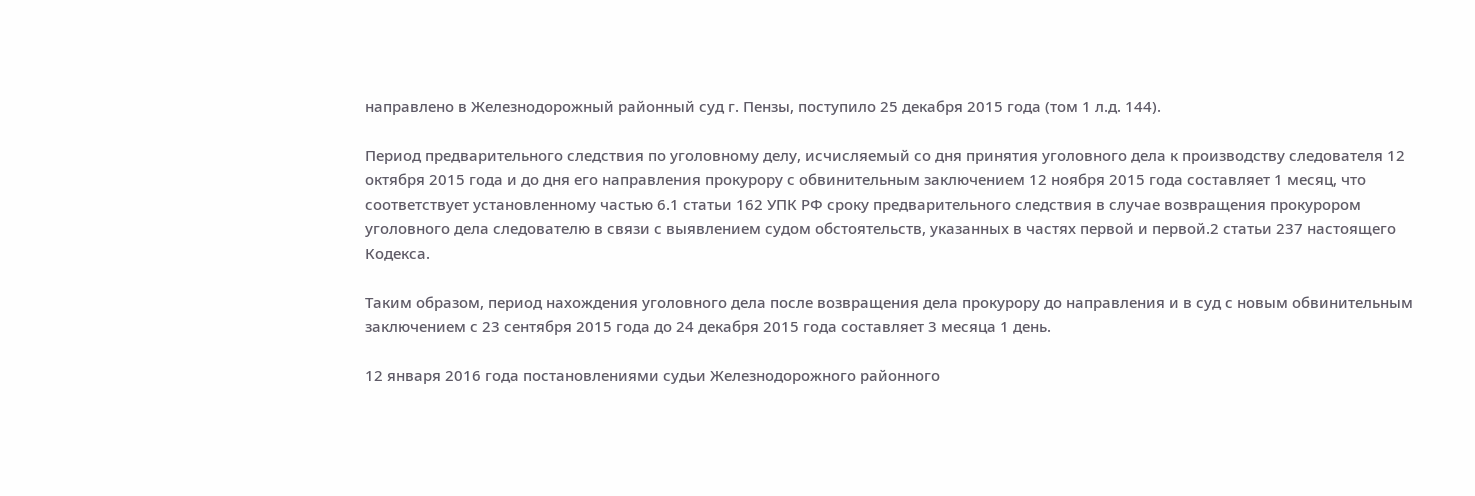направлено в Железнодорожный районный суд г. Пензы, поступило 25 декабря 2015 года (том 1 л.д. 144).

Период предварительного следствия по уголовному делу, исчисляемый со дня принятия уголовного дела к производству следователя 12 октября 2015 года и до дня его направления прокурору с обвинительным заключением 12 ноября 2015 года составляет 1 месяц, что соответствует установленному частью 6.1 статьи 162 УПК РФ сроку предварительного следствия в случае возвращения прокурором уголовного дела следователю в связи с выявлением судом обстоятельств, указанных в частях первой и первой.2 статьи 237 настоящего Кодекса.

Таким образом, период нахождения уголовного дела после возвращения дела прокурору до направления и в суд с новым обвинительным заключением с 23 сентября 2015 года до 24 декабря 2015 года составляет 3 месяца 1 день.

12 января 2016 года постановлениями судьи Железнодорожного районного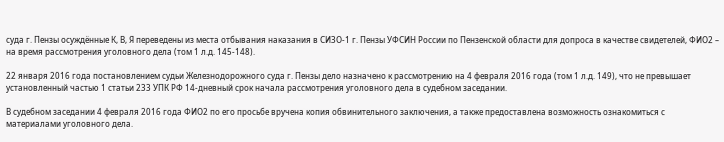суда г. Пензы осуждённые К, В, Я переведены из места отбывания наказания в СИЗО-1 г. Пензы УФСИН России по Пензенской области для допроса в качестве свидетелей, ФИО2 – на время рассмотрения уголовного дела (том 1 л.д. 145-148).

22 января 2016 года постановлением судьи Железнодорожного суда г. Пензы дело назначено к рассмотрению на 4 февраля 2016 года (том 1 л.д. 149), что не превышает установленный частью 1 статьи 233 УПК РФ 14-дневный срок начала рассмотрения уголовного дела в судебном заседании.

В судебном заседании 4 февраля 2016 года ФИО2 по его просьбе вручена копия обвинительного заключения, а также предоставлена возможность ознакомиться с материалами уголовного дела.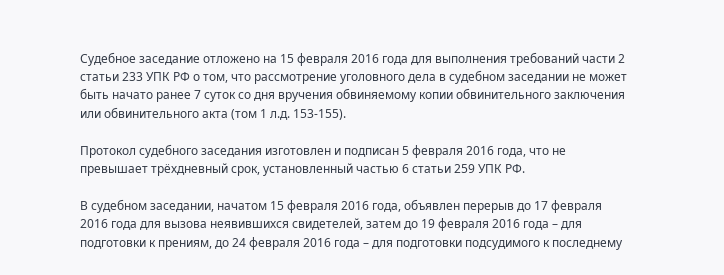Судебное заседание отложено на 15 февраля 2016 года для выполнения требований части 2 статьи 233 УПК РФ о том, что рассмотрение уголовного дела в судебном заседании не может быть начато ранее 7 суток со дня вручения обвиняемому копии обвинительного заключения или обвинительного акта (том 1 л.д. 153-155).

Протокол судебного заседания изготовлен и подписан 5 февраля 2016 года, что не превышает трёхдневный срок, установленный частью 6 статьи 259 УПК РФ.

В судебном заседании, начатом 15 февраля 2016 года, объявлен перерыв до 17 февраля 2016 года для вызова неявившихся свидетелей, затем до 19 февраля 2016 года – для подготовки к прениям, до 24 февраля 2016 года – для подготовки подсудимого к последнему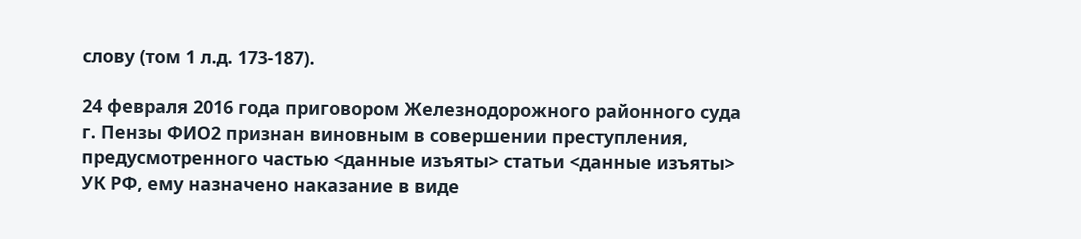слову (том 1 л.д. 173-187).

24 февраля 2016 года приговором Железнодорожного районного суда г. Пензы ФИО2 признан виновным в совершении преступления, предусмотренного частью <данные изъяты> статьи <данные изъяты> УК РФ, ему назначено наказание в виде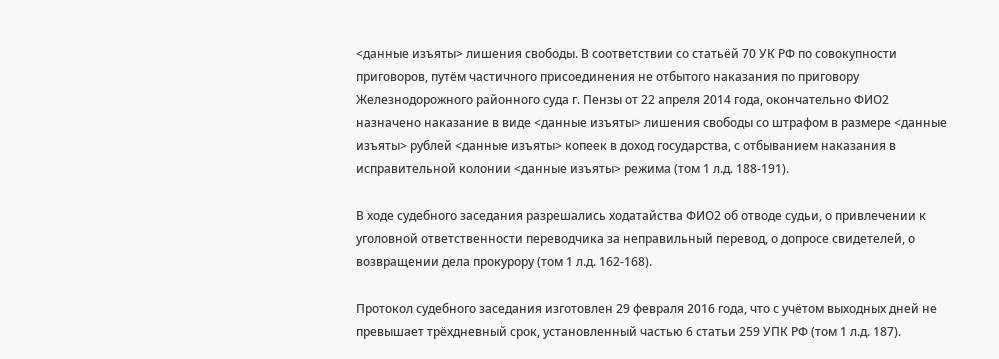<данные изъяты> лишения свободы. В соответствии со статьёй 70 УК РФ по совокупности приговоров, путём частичного присоединения не отбытого наказания по приговору Железнодорожного районного суда г. Пензы от 22 апреля 2014 года, окончательно ФИО2 назначено наказание в виде <данные изъяты> лишения свободы со штрафом в размере <данные изъяты> рублей <данные изъяты> копеек в доход государства, с отбыванием наказания в исправительной колонии <данные изъяты> режима (том 1 л.д. 188-191).

В ходе судебного заседания разрешались ходатайства ФИО2 об отводе судьи, о привлечении к уголовной ответственности переводчика за неправильный перевод, о допросе свидетелей, о возвращении дела прокурору (том 1 л.д. 162-168).

Протокол судебного заседания изготовлен 29 февраля 2016 года, что с учётом выходных дней не превышает трёхдневный срок, установленный частью 6 статьи 259 УПК РФ (том 1 л.д. 187).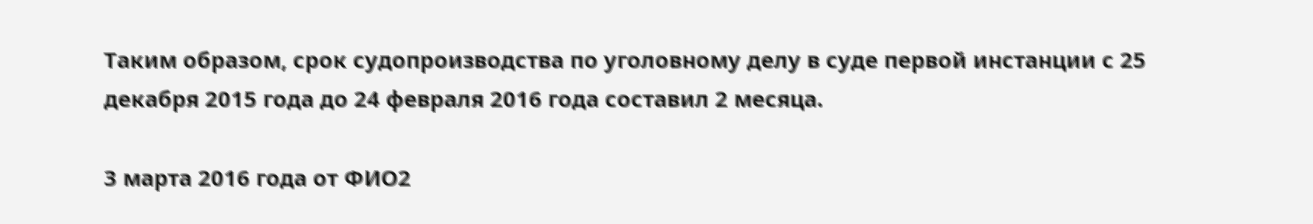Таким образом, срок судопроизводства по уголовному делу в суде первой инстанции с 25 декабря 2015 года до 24 февраля 2016 года составил 2 месяца.

3 марта 2016 года от ФИО2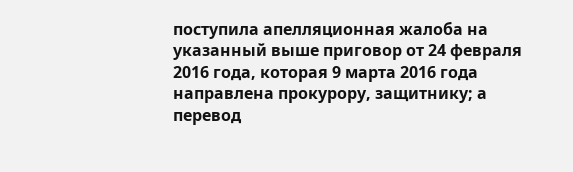поступила апелляционная жалоба на указанный выше приговор от 24 февраля 2016 года, которая 9 марта 2016 года направлена прокурору, защитнику; а перевод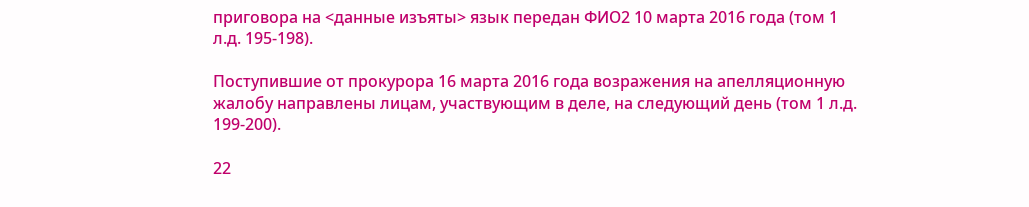приговора на <данные изъяты> язык передан ФИО2 10 марта 2016 года (том 1 л.д. 195-198).

Поступившие от прокурора 16 марта 2016 года возражения на апелляционную жалобу направлены лицам, участвующим в деле, на следующий день (том 1 л.д. 199-200).

22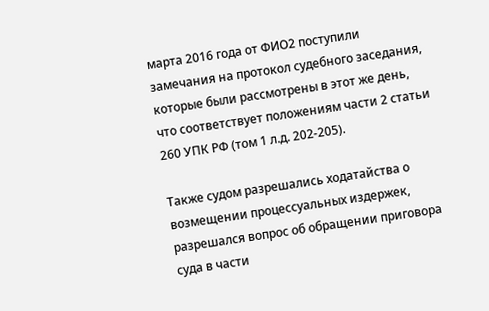марта 2016 года от ФИО2 поступили замечания на протокол судебного заседания, которые были рассмотрены в этот же день, что соответствует положениям части 2 статьи 260 УПК РФ (том 1 л.д. 202-205).

Также судом разрешались ходатайства о возмещении процессуальных издержек, разрешался вопрос об обращении приговора суда в части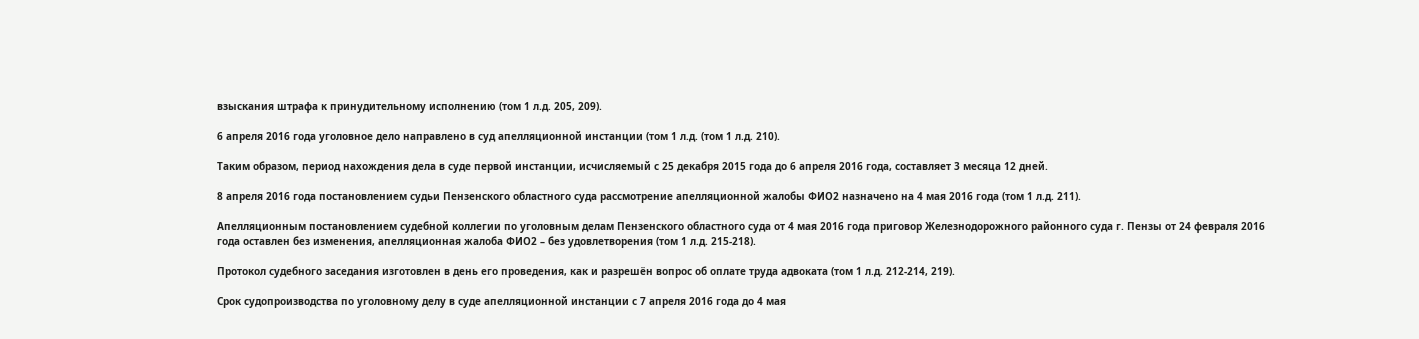взыскания штрафа к принудительному исполнению (том 1 л.д. 205, 209).

6 апреля 2016 года уголовное дело направлено в суд апелляционной инстанции (том 1 л.д. (том 1 л.д. 210).

Таким образом, период нахождения дела в суде первой инстанции, исчисляемый с 25 декабря 2015 года до 6 апреля 2016 года, составляет 3 месяца 12 дней.

8 апреля 2016 года постановлением судьи Пензенского областного суда рассмотрение апелляционной жалобы ФИО2 назначено на 4 мая 2016 года (том 1 л.д. 211).

Апелляционным постановлением судебной коллегии по уголовным делам Пензенского областного суда от 4 мая 2016 года приговор Железнодорожного районного суда г. Пензы от 24 февраля 2016 года оставлен без изменения, апелляционная жалоба ФИО2 – без удовлетворения (том 1 л.д. 215-218).

Протокол судебного заседания изготовлен в день его проведения, как и разрешён вопрос об оплате труда адвоката (том 1 л.д. 212-214, 219).

Срок судопроизводства по уголовному делу в суде апелляционной инстанции с 7 апреля 2016 года до 4 мая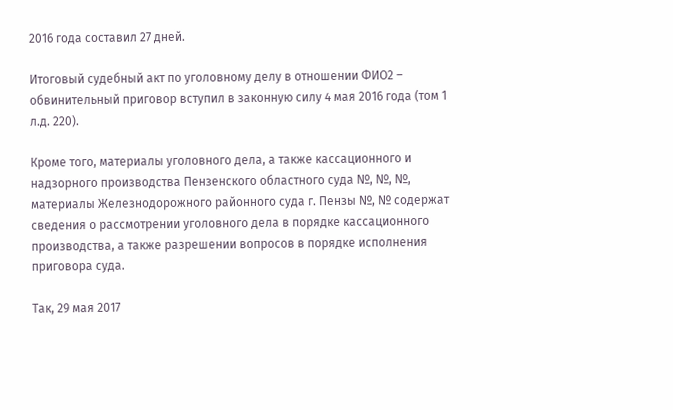2016 года составил 27 дней.

Итоговый судебный акт по уголовному делу в отношении ФИО2 – обвинительный приговор вступил в законную силу 4 мая 2016 года (том 1 л.д. 220).

Кроме того, материалы уголовного дела, а также кассационного и надзорного производства Пензенского областного суда №, №, №, материалы Железнодорожного районного суда г. Пензы №, № содержат сведения о рассмотрении уголовного дела в порядке кассационного производства, а также разрешении вопросов в порядке исполнения приговора суда.

Так, 29 мая 2017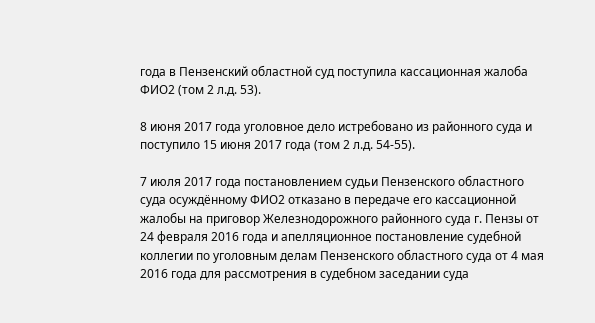года в Пензенский областной суд поступила кассационная жалоба ФИО2 (том 2 л.д. 53).

8 июня 2017 года уголовное дело истребовано из районного суда и поступило 15 июня 2017 года (том 2 л.д. 54-55).

7 июля 2017 года постановлением судьи Пензенского областного суда осуждённому ФИО2 отказано в передаче его кассационной жалобы на приговор Железнодорожного районного суда г. Пензы от 24 февраля 2016 года и апелляционное постановление судебной коллегии по уголовным делам Пензенского областного суда от 4 мая 2016 года для рассмотрения в судебном заседании суда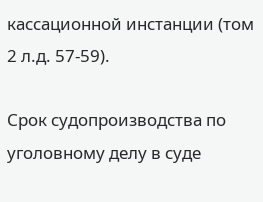кассационной инстанции (том 2 л.д. 57-59).

Срок судопроизводства по уголовному делу в суде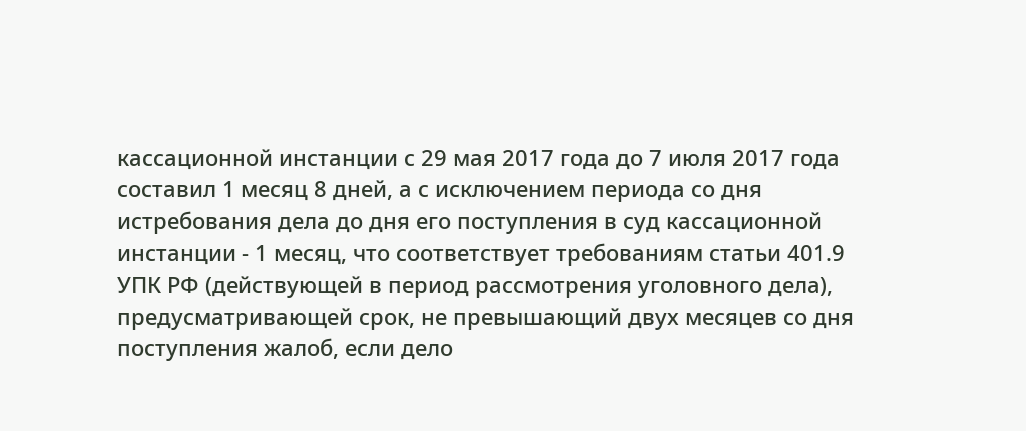кассационной инстанции с 29 мая 2017 года до 7 июля 2017 года составил 1 месяц 8 дней, а с исключением периода со дня истребования дела до дня его поступления в суд кассационной инстанции - 1 месяц, что соответствует требованиям статьи 401.9 УПК РФ (действующей в период рассмотрения уголовного дела), предусматривающей срок, не превышающий двух месяцев со дня поступления жалоб, если дело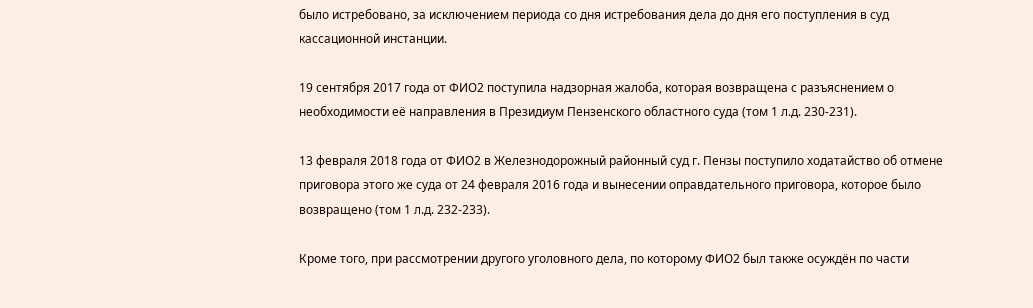было истребовано, за исключением периода со дня истребования дела до дня его поступления в суд кассационной инстанции.

19 сентября 2017 года от ФИО2 поступила надзорная жалоба, которая возвращена с разъяснением о необходимости её направления в Президиум Пензенского областного суда (том 1 л.д. 230-231).

13 февраля 2018 года от ФИО2 в Железнодорожный районный суд г. Пензы поступило ходатайство об отмене приговора этого же суда от 24 февраля 2016 года и вынесении оправдательного приговора, которое было возвращено (том 1 л.д. 232-233).

Кроме того, при рассмотрении другого уголовного дела, по которому ФИО2 был также осуждён по части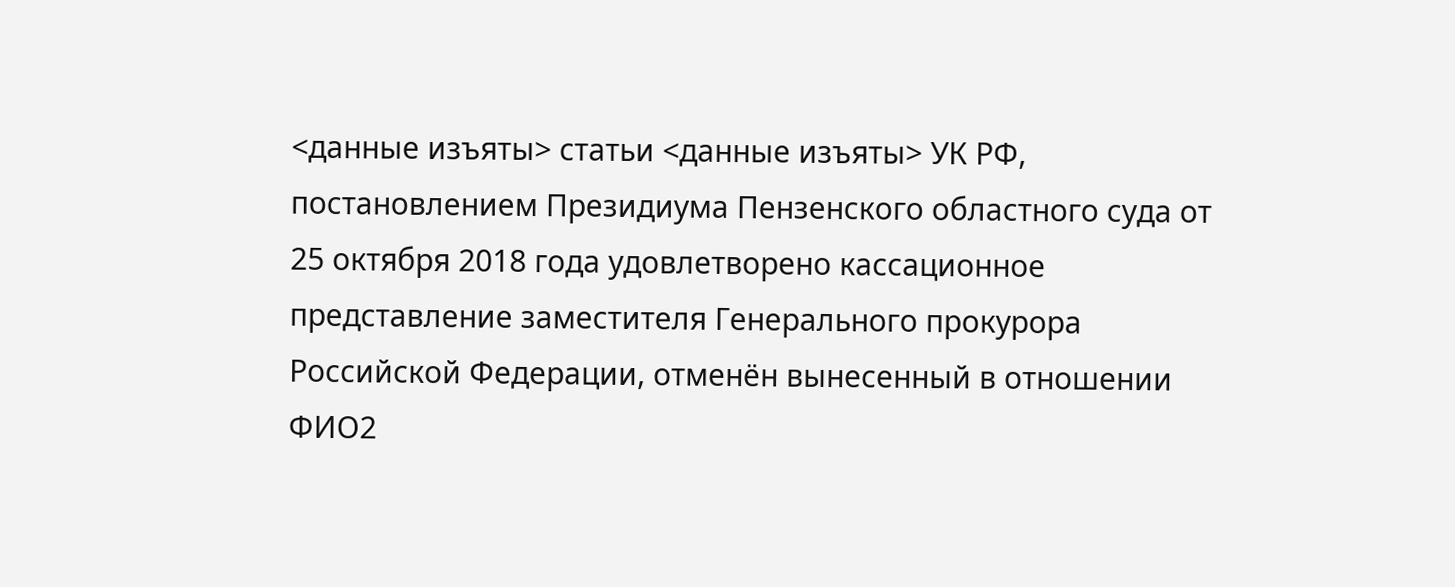<данные изъяты> статьи <данные изъяты> УК РФ, постановлением Президиума Пензенского областного суда от 25 октября 2018 года удовлетворено кассационное представление заместителя Генерального прокурора Российской Федерации, отменён вынесенный в отношении ФИО2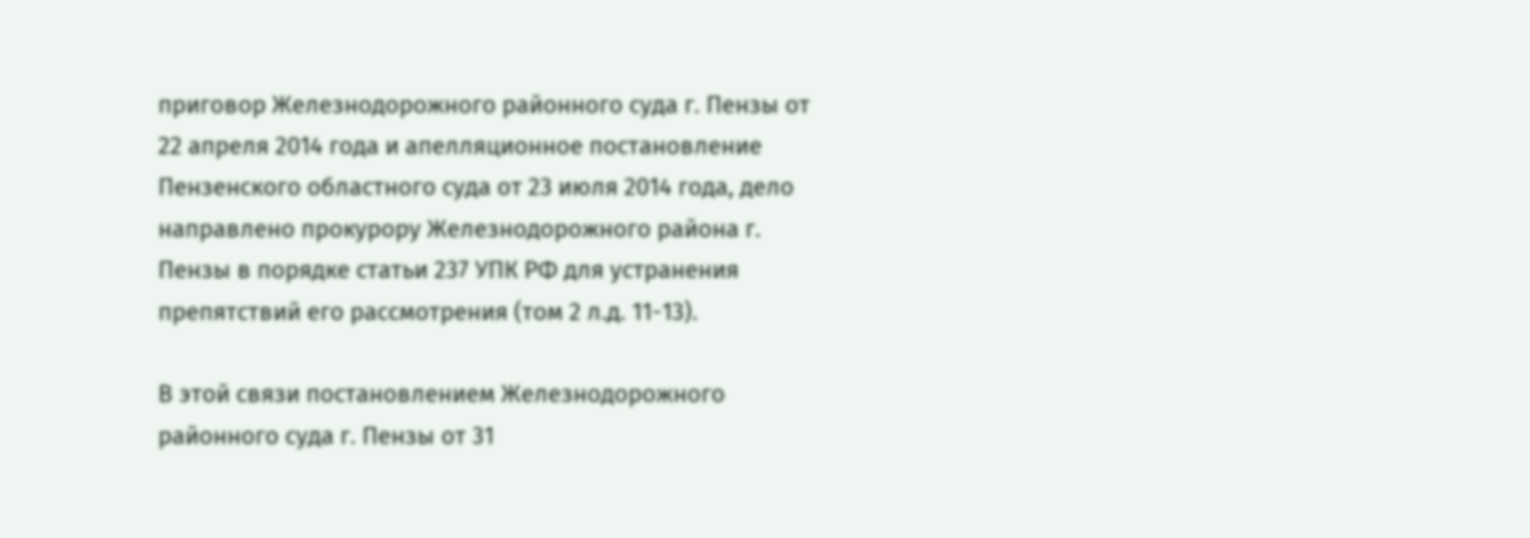приговор Железнодорожного районного суда г. Пензы от 22 апреля 2014 года и апелляционное постановление Пензенского областного суда от 23 июля 2014 года, дело направлено прокурору Железнодорожного района г. Пензы в порядке статьи 237 УПК РФ для устранения препятствий его рассмотрения (том 2 л.д. 11-13).

В этой связи постановлением Железнодорожного районного суда г. Пензы от 31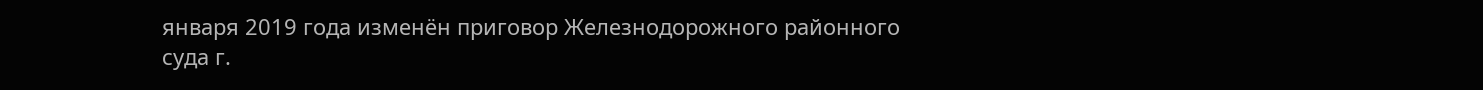января 2019 года изменён приговор Железнодорожного районного суда г.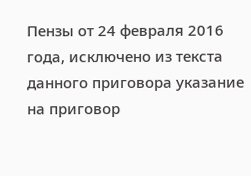Пензы от 24 февраля 2016 года, исключено из текста данного приговора указание на приговор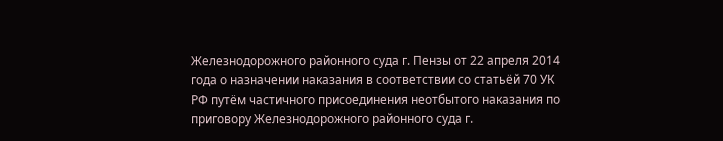Железнодорожного районного суда г. Пензы от 22 апреля 2014 года о назначении наказания в соответствии со статьёй 70 УК РФ путём частичного присоединения неотбытого наказания по приговору Железнодорожного районного суда г.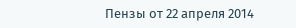Пензы от 22 апреля 2014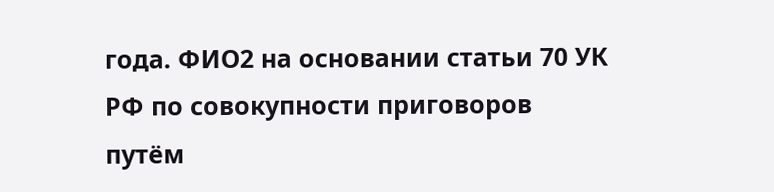года. ФИО2 на основании статьи 70 УК РФ по совокупности приговоров путём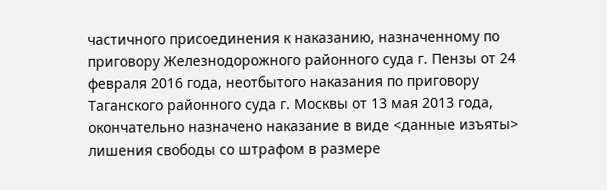частичного присоединения к наказанию, назначенному по приговору Железнодорожного районного суда г. Пензы от 24 февраля 2016 года, неотбытого наказания по приговору Таганского районного суда г. Москвы от 13 мая 2013 года, окончательно назначено наказание в виде <данные изъяты> лишения свободы со штрафом в размере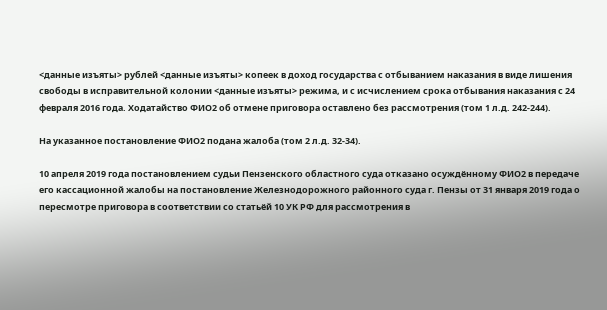<данные изъяты> рублей <данные изъяты> копеек в доход государства с отбыванием наказания в виде лишения свободы в исправительной колонии <данные изъяты> режима, и с исчислением срока отбывания наказания с 24 февраля 2016 года. Ходатайство ФИО2 об отмене приговора оставлено без рассмотрения (том 1 л.д. 242-244).

На указанное постановление ФИО2 подана жалоба (том 2 л.д. 32-34).

10 апреля 2019 года постановлением судьи Пензенского областного суда отказано осуждённому ФИО2 в передаче его кассационной жалобы на постановление Железнодорожного районного суда г. Пензы от 31 января 2019 года о пересмотре приговора в соответствии со статьёй 10 УК РФ для рассмотрения в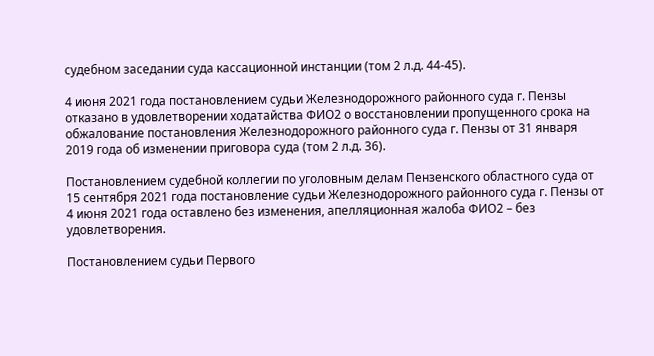судебном заседании суда кассационной инстанции (том 2 л.д. 44-45).

4 июня 2021 года постановлением судьи Железнодорожного районного суда г. Пензы отказано в удовлетворении ходатайства ФИО2 о восстановлении пропущенного срока на обжалование постановления Железнодорожного районного суда г. Пензы от 31 января 2019 года об изменении приговора суда (том 2 л.д. 36).

Постановлением судебной коллегии по уголовным делам Пензенского областного суда от 15 сентября 2021 года постановление судьи Железнодорожного районного суда г. Пензы от 4 июня 2021 года оставлено без изменения, апелляционная жалоба ФИО2 – без удовлетворения.

Постановлением судьи Первого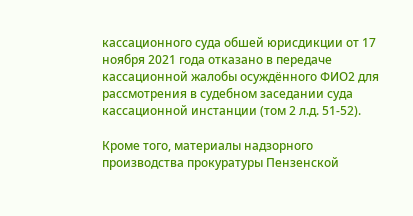кассационного суда обшей юрисдикции от 17 ноября 2021 года отказано в передаче кассационной жалобы осуждённого ФИО2 для рассмотрения в судебном заседании суда кассационной инстанции (том 2 л.д. 51-52).

Кроме того, материалы надзорного производства прокуратуры Пензенской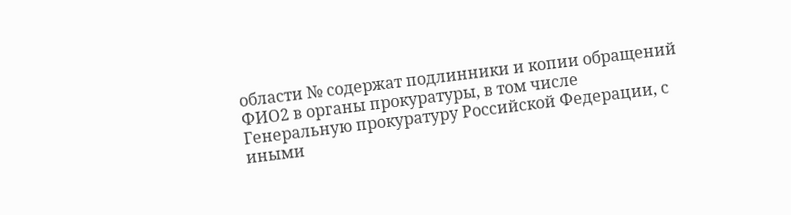области № содержат подлинники и копии обращений ФИО2 в органы прокуратуры, в том числе Генеральную прокуратуру Российской Федерации, с иными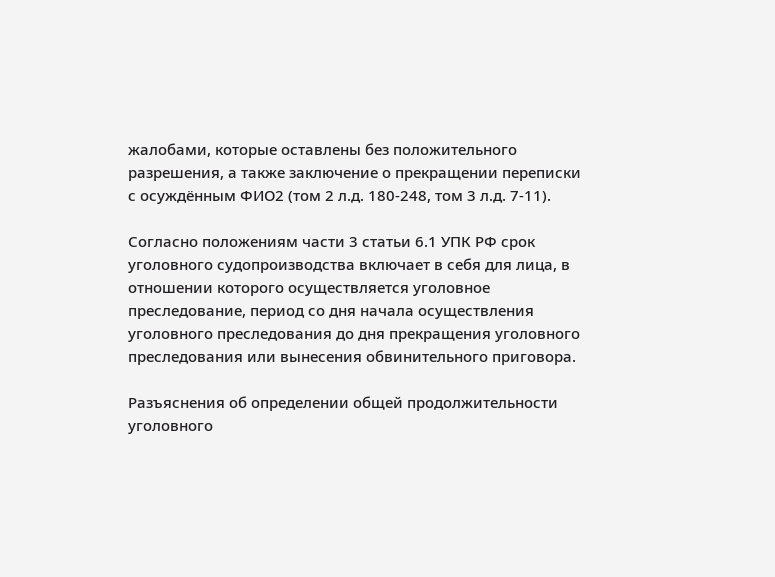жалобами, которые оставлены без положительного разрешения, а также заключение о прекращении переписки с осуждённым ФИО2 (том 2 л.д. 180-248, том 3 л.д. 7-11).

Согласно положениям части 3 статьи 6.1 УПК РФ срок уголовного судопроизводства включает в себя для лица, в отношении которого осуществляется уголовное преследование, период со дня начала осуществления уголовного преследования до дня прекращения уголовного преследования или вынесения обвинительного приговора.

Разъяснения об определении общей продолжительности уголовного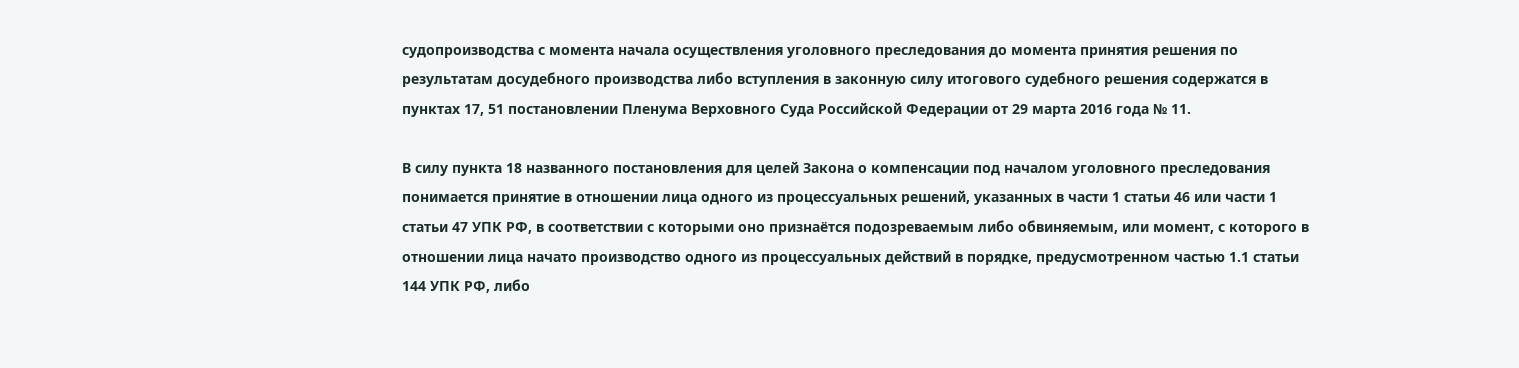судопроизводства с момента начала осуществления уголовного преследования до момента принятия решения по результатам досудебного производства либо вступления в законную силу итогового судебного решения содержатся в пунктах 17, 51 постановлении Пленума Верховного Суда Российской Федерации от 29 марта 2016 года № 11.

В силу пункта 18 названного постановления для целей Закона о компенсации под началом уголовного преследования понимается принятие в отношении лица одного из процессуальных решений, указанных в части 1 статьи 46 или части 1 статьи 47 УПК РФ, в соответствии с которыми оно признаётся подозреваемым либо обвиняемым, или момент, с которого в отношении лица начато производство одного из процессуальных действий в порядке, предусмотренном частью 1.1 статьи 144 УПК РФ, либо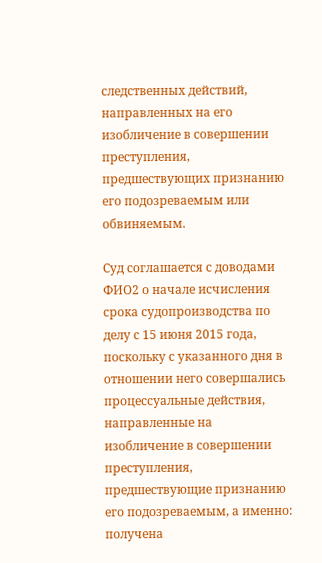следственных действий, направленных на его изобличение в совершении преступления, предшествующих признанию его подозреваемым или обвиняемым.

Суд соглашается с доводами ФИО2 о начале исчисления срока судопроизводства по делу с 15 июня 2015 года, поскольку с указанного дня в отношении него совершались процессуальные действия, направленные на изобличение в совершении преступления, предшествующие признанию его подозреваемым, а именно: получена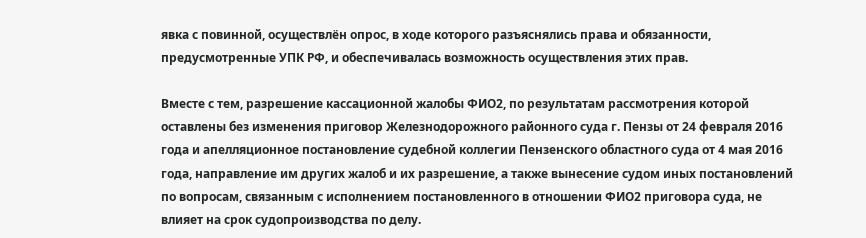явка с повинной, осуществлён опрос, в ходе которого разъяснялись права и обязанности, предусмотренные УПК РФ, и обеспечивалась возможность осуществления этих прав.

Вместе с тем, разрешение кассационной жалобы ФИО2, по результатам рассмотрения которой оставлены без изменения приговор Железнодорожного районного суда г. Пензы от 24 февраля 2016 года и апелляционное постановление судебной коллегии Пензенского областного суда от 4 мая 2016 года, направление им других жалоб и их разрешение, а также вынесение судом иных постановлений по вопросам, связанным с исполнением постановленного в отношении ФИО2 приговора суда, не влияет на срок судопроизводства по делу.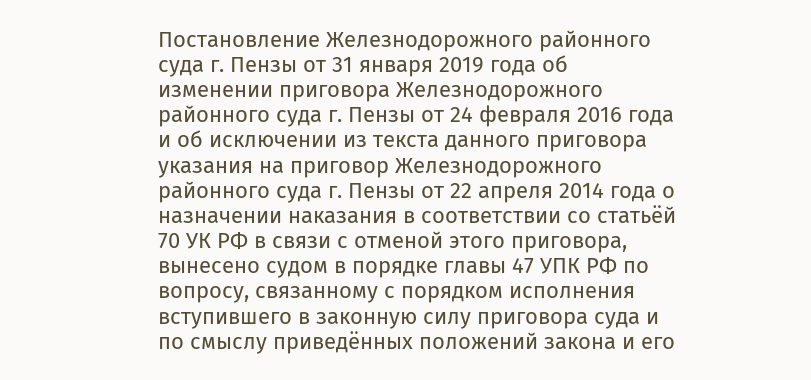Постановление Железнодорожного районного суда г. Пензы от 31 января 2019 года об изменении приговора Железнодорожного районного суда г. Пензы от 24 февраля 2016 года и об исключении из текста данного приговора указания на приговор Железнодорожного районного суда г. Пензы от 22 апреля 2014 года о назначении наказания в соответствии со статьёй 70 УК РФ в связи с отменой этого приговора, вынесено судом в порядке главы 47 УПК РФ по вопросу, связанному с порядком исполнения вступившего в законную силу приговора суда и по смыслу приведённых положений закона и его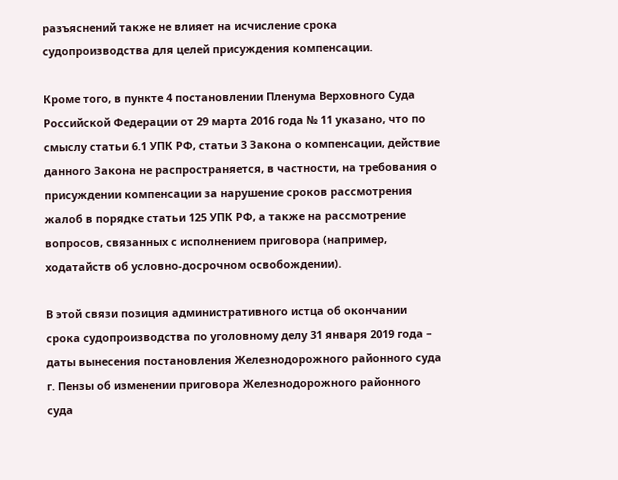разъяснений также не влияет на исчисление срока судопроизводства для целей присуждения компенсации.

Кроме того, в пункте 4 постановлении Пленума Верховного Суда Российской Федерации от 29 марта 2016 года № 11 указано, что по смыслу статьи 6.1 УПК РФ, статьи 3 Закона о компенсации, действие данного Закона не распространяется, в частности, на требования о присуждении компенсации за нарушение сроков рассмотрения жалоб в порядке статьи 125 УПК РФ, а также на рассмотрение вопросов, связанных с исполнением приговора (например, ходатайств об условно-досрочном освобождении).

В этой связи позиция административного истца об окончании срока судопроизводства по уголовному делу 31 января 2019 года – даты вынесения постановления Железнодорожного районного суда г. Пензы об изменении приговора Железнодорожного районного суда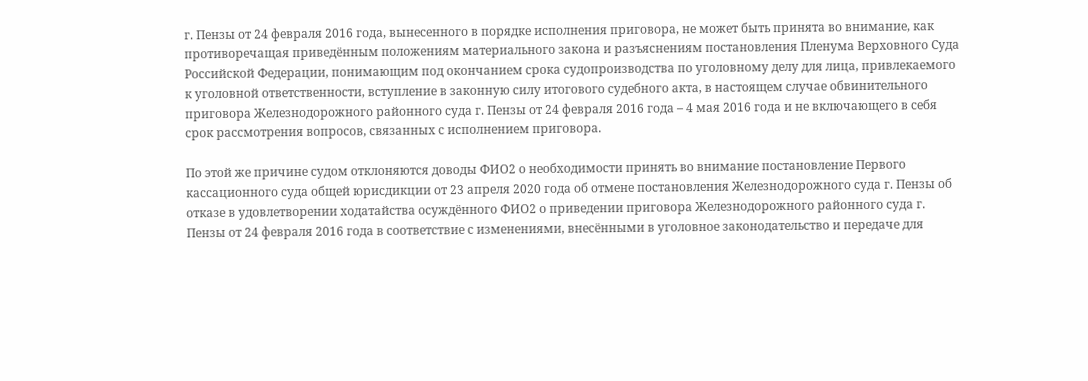г. Пензы от 24 февраля 2016 года, вынесенного в порядке исполнения приговора, не может быть принята во внимание, как противоречащая приведённым положениям материального закона и разъяснениям постановления Пленума Верховного Суда Российской Федерации, понимающим под окончанием срока судопроизводства по уголовному делу для лица, привлекаемого к уголовной ответственности, вступление в законную силу итогового судебного акта, в настоящем случае обвинительного приговора Железнодорожного районного суда г. Пензы от 24 февраля 2016 года – 4 мая 2016 года и не включающего в себя срок рассмотрения вопросов, связанных с исполнением приговора.

По этой же причине судом отклоняются доводы ФИО2 о необходимости принять во внимание постановление Первого кассационного суда общей юрисдикции от 23 апреля 2020 года об отмене постановления Железнодорожного суда г. Пензы об отказе в удовлетворении ходатайства осуждённого ФИО2 о приведении приговора Железнодорожного районного суда г. Пензы от 24 февраля 2016 года в соответствие с изменениями, внесёнными в уголовное законодательство и передаче для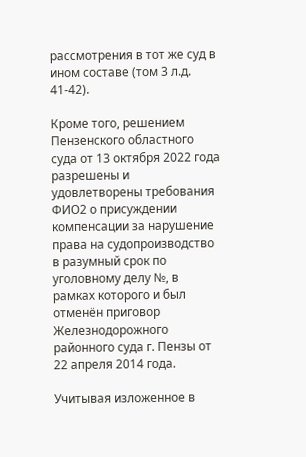рассмотрения в тот же суд в ином составе (том 3 л.д. 41-42).

Кроме того, решением Пензенского областного суда от 13 октября 2022 года разрешены и удовлетворены требования ФИО2 о присуждении компенсации за нарушение права на судопроизводство в разумный срок по уголовному делу №, в рамках которого и был отменён приговор Железнодорожного районного суда г. Пензы от 22 апреля 2014 года.

Учитывая изложенное в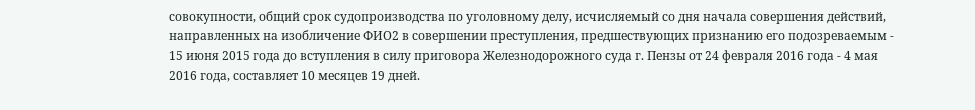совокупности, общий срок судопроизводства по уголовному делу, исчисляемый со дня начала совершения действий, направленных на изобличение ФИО2 в совершении преступления, предшествующих признанию его подозреваемым - 15 июня 2015 года до вступления в силу приговора Железнодорожного суда г. Пензы от 24 февраля 2016 года - 4 мая 2016 года, составляет 10 месяцев 19 дней.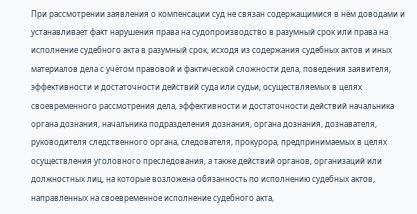При рассмотрении заявления о компенсации суд не связан содержащимися в нём доводами и устанавливает факт нарушения права на судопроизводство в разумный срок или права на исполнение судебного акта в разумный срок, исходя из содержания судебных актов и иных материалов дела с учётом правовой и фактической сложности дела, поведения заявителя, эффективности и достаточности действий суда или судьи, осуществляемых в целях своевременного рассмотрения дела, эффективности и достаточности действий начальника органа дознания, начальника подразделения дознания, органа дознания, дознавателя, руководителя следственного органа, следователя, прокурора, предпринимаемых в целях осуществления уголовного преследования, а также действий органов, организаций или должностных лиц, на которые возложена обязанность по исполнению судебных актов, направленных на своевременное исполнение судебного акта,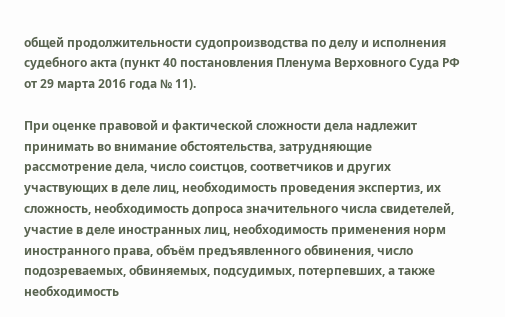общей продолжительности судопроизводства по делу и исполнения судебного акта (пункт 40 постановления Пленума Верховного Суда РФ от 29 марта 2016 года № 11).

При оценке правовой и фактической сложности дела надлежит принимать во внимание обстоятельства, затрудняющие рассмотрение дела, число соистцов, соответчиков и других участвующих в деле лиц, необходимость проведения экспертиз, их сложность, необходимость допроса значительного числа свидетелей, участие в деле иностранных лиц, необходимость применения норм иностранного права, объём предъявленного обвинения, число подозреваемых, обвиняемых, подсудимых, потерпевших, а также необходимость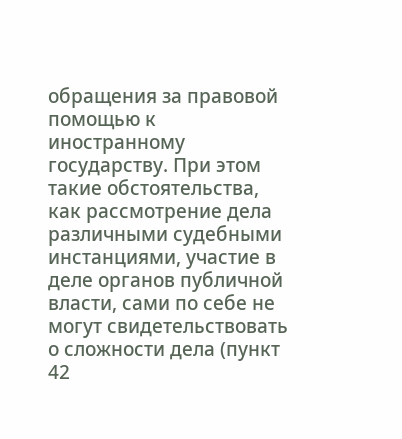обращения за правовой помощью к иностранному государству. При этом такие обстоятельства, как рассмотрение дела различными судебными инстанциями, участие в деле органов публичной власти, сами по себе не могут свидетельствовать о сложности дела (пункт 42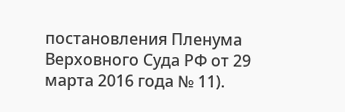постановления Пленума Верховного Суда РФ от 29 марта 2016 года № 11).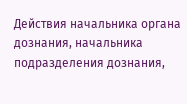Действия начальника органа дознания, начальника подразделения дознания,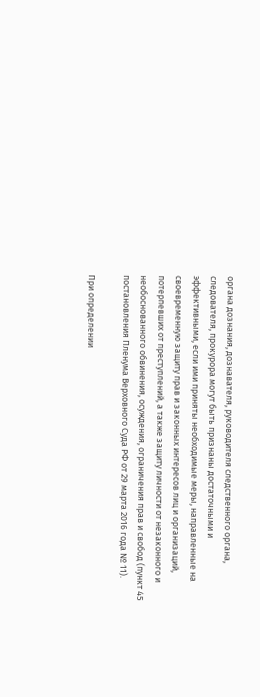органа дознания, дознавателя, руководителя следственного органа, следователя, прокурора могут быть признаны достаточными и эффективными, если ими приняты необходимые меры, направленные на своевременную защиту прав и законных интересов лиц и организаций, потерпевших от преступлений, а также защиту личности от незаконного и необоснованного обвинения, осуждения, ограничения прав и свобод (пункт 45 постановления Пленума Верховного Суда РФ от 29 марта 2016 года № 11).

При определении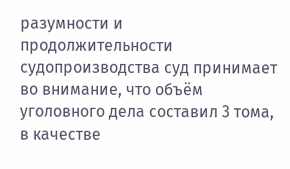разумности и продолжительности судопроизводства суд принимает во внимание, что объём уголовного дела составил 3 тома, в качестве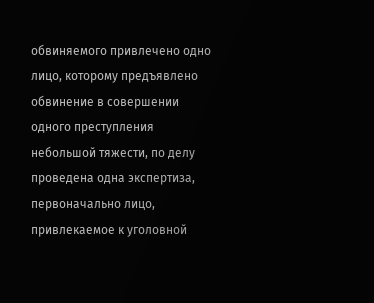обвиняемого привлечено одно лицо, которому предъявлено обвинение в совершении одного преступления небольшой тяжести, по делу проведена одна экспертиза, первоначально лицо, привлекаемое к уголовной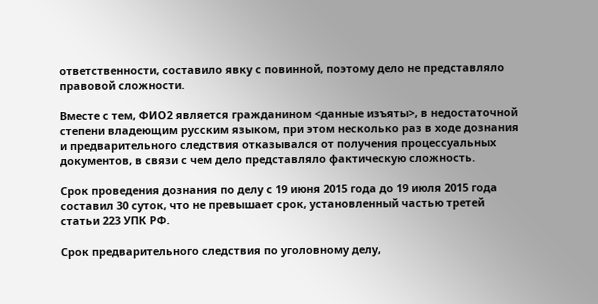ответственности, составило явку с повинной, поэтому дело не представляло правовой сложности.

Вместе с тем, ФИО2 является гражданином <данные изъяты>, в недостаточной степени владеющим русским языком, при этом несколько раз в ходе дознания и предварительного следствия отказывался от получения процессуальных документов, в связи с чем дело представляло фактическую сложность.

Срок проведения дознания по делу с 19 июня 2015 года до 19 июля 2015 года составил 30 суток, что не превышает срок, установленный частью третей статьи 223 УПК РФ.

Срок предварительного следствия по уголовному делу,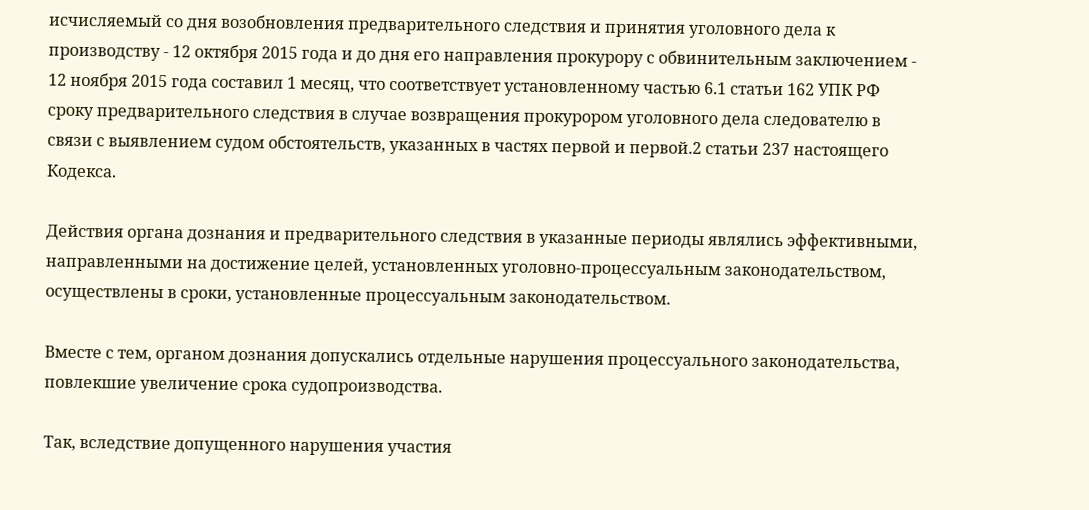исчисляемый со дня возобновления предварительного следствия и принятия уголовного дела к производству - 12 октября 2015 года и до дня его направления прокурору с обвинительным заключением - 12 ноября 2015 года составил 1 месяц, что соответствует установленному частью 6.1 статьи 162 УПК РФ сроку предварительного следствия в случае возвращения прокурором уголовного дела следователю в связи с выявлением судом обстоятельств, указанных в частях первой и первой.2 статьи 237 настоящего Кодекса.

Действия органа дознания и предварительного следствия в указанные периоды являлись эффективными, направленными на достижение целей, установленных уголовно-процессуальным законодательством, осуществлены в сроки, установленные процессуальным законодательством.

Вместе с тем, органом дознания допускались отдельные нарушения процессуального законодательства, повлекшие увеличение срока судопроизводства.

Так, вследствие допущенного нарушения участия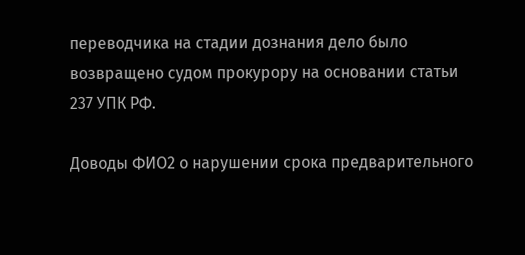переводчика на стадии дознания дело было возвращено судом прокурору на основании статьи 237 УПК РФ.

Доводы ФИО2 о нарушении срока предварительного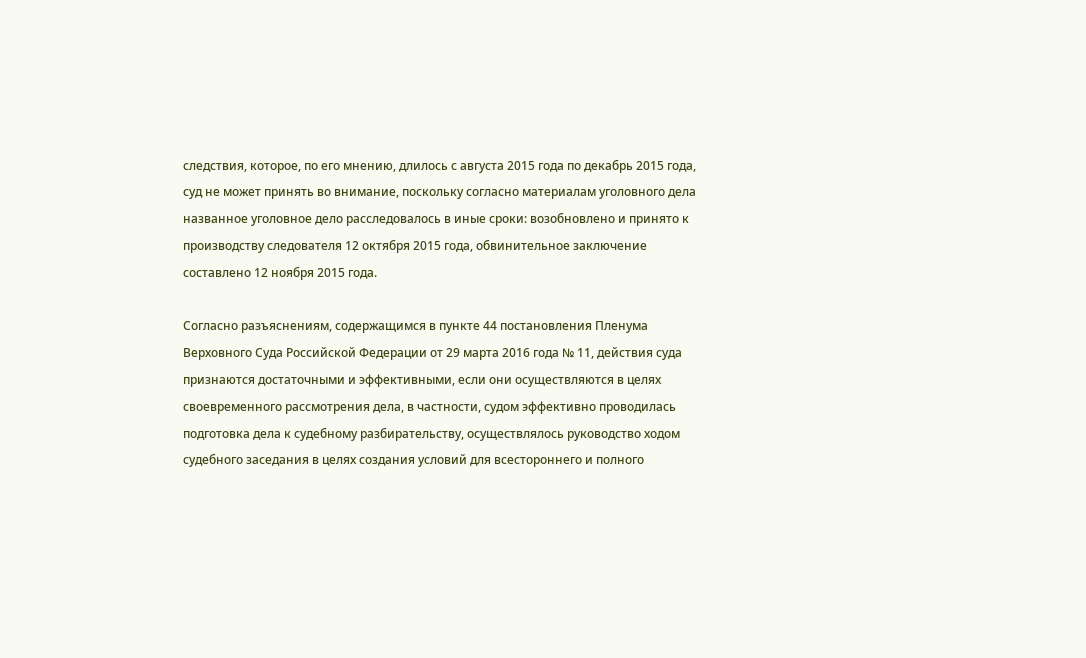следствия, которое, по его мнению, длилось с августа 2015 года по декабрь 2015 года, суд не может принять во внимание, поскольку согласно материалам уголовного дела названное уголовное дело расследовалось в иные сроки: возобновлено и принято к производству следователя 12 октября 2015 года, обвинительное заключение составлено 12 ноября 2015 года.

Согласно разъяснениям, содержащимся в пункте 44 постановления Пленума Верховного Суда Российской Федерации от 29 марта 2016 года № 11, действия суда признаются достаточными и эффективными, если они осуществляются в целях своевременного рассмотрения дела, в частности, судом эффективно проводилась подготовка дела к судебному разбирательству, осуществлялось руководство ходом судебного заседания в целях создания условий для всестороннего и полного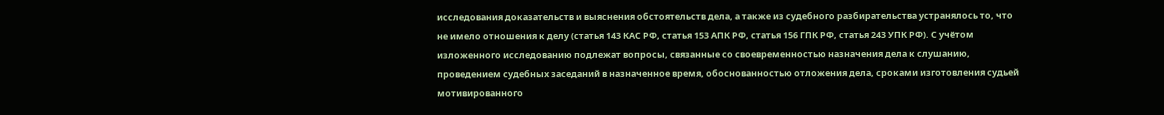исследования доказательств и выяснения обстоятельств дела, а также из судебного разбирательства устранялось то, что не имело отношения к делу (статья 143 КАС РФ, статья 153 АПК РФ, статья 156 ГПК РФ, статья 243 УПК РФ). С учётом изложенного исследованию подлежат вопросы, связанные со своевременностью назначения дела к слушанию, проведением судебных заседаний в назначенное время, обоснованностью отложения дела, сроками изготовления судьей мотивированного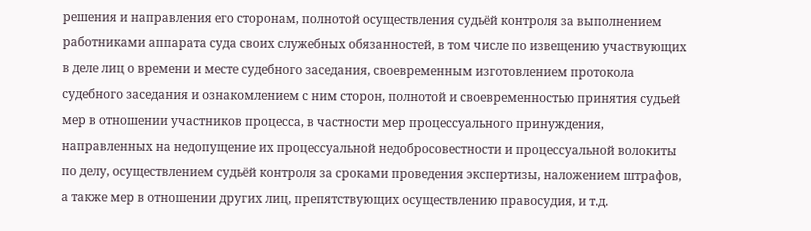решения и направления его сторонам, полнотой осуществления судьёй контроля за выполнением работниками аппарата суда своих служебных обязанностей, в том числе по извещению участвующих в деле лиц о времени и месте судебного заседания, своевременным изготовлением протокола судебного заседания и ознакомлением с ним сторон, полнотой и своевременностью принятия судьей мер в отношении участников процесса, в частности мер процессуального принуждения, направленных на недопущение их процессуальной недобросовестности и процессуальной волокиты по делу, осуществлением судьёй контроля за сроками проведения экспертизы, наложением штрафов, а также мер в отношении других лиц, препятствующих осуществлению правосудия, и т.д.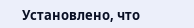Установлено, что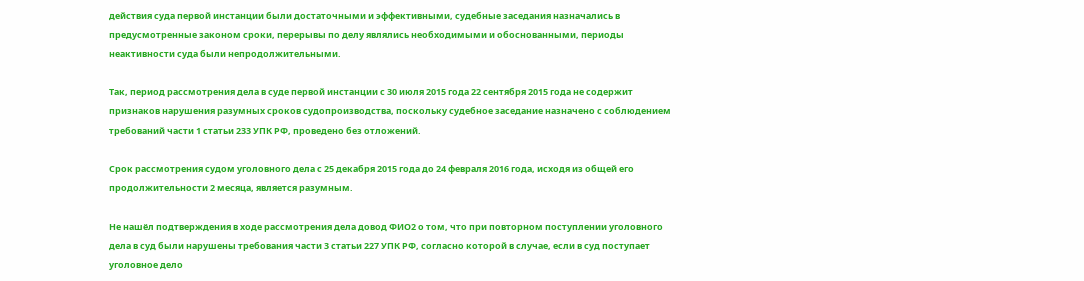действия суда первой инстанции были достаточными и эффективными, судебные заседания назначались в предусмотренные законом сроки, перерывы по делу являлись необходимыми и обоснованными, периоды неактивности суда были непродолжительными.

Так, период рассмотрения дела в суде первой инстанции с 30 июля 2015 года 22 сентября 2015 года не содержит признаков нарушения разумных сроков судопроизводства, поскольку судебное заседание назначено с соблюдением требований части 1 статьи 233 УПК РФ, проведено без отложений.

Срок рассмотрения судом уголовного дела с 25 декабря 2015 года до 24 февраля 2016 года, исходя из общей его продолжительности 2 месяца, является разумным.

Не нашёл подтверждения в ходе рассмотрения дела довод ФИО2 о том, что при повторном поступлении уголовного дела в суд были нарушены требования части 3 статьи 227 УПК РФ, согласно которой в случае, если в суд поступает уголовное дело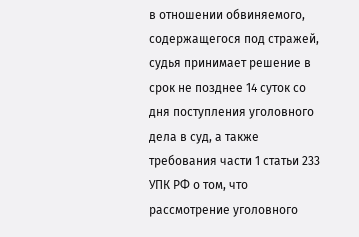в отношении обвиняемого, содержащегося под стражей, судья принимает решение в срок не позднее 14 суток со дня поступления уголовного дела в суд, а также требования части 1 статьи 233 УПК РФ о том, что рассмотрение уголовного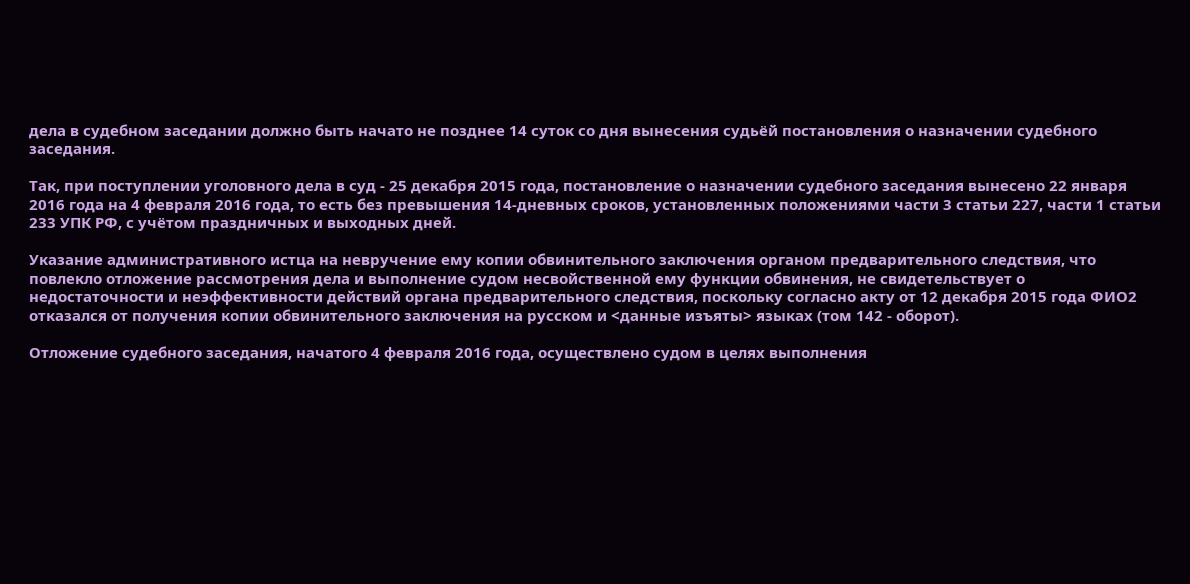дела в судебном заседании должно быть начато не позднее 14 суток со дня вынесения судьёй постановления о назначении судебного заседания.

Так, при поступлении уголовного дела в суд - 25 декабря 2015 года, постановление о назначении судебного заседания вынесено 22 января 2016 года на 4 февраля 2016 года, то есть без превышения 14-дневных сроков, установленных положениями части 3 статьи 227, части 1 статьи 233 УПК РФ, с учётом праздничных и выходных дней.

Указание административного истца на невручение ему копии обвинительного заключения органом предварительного следствия, что повлекло отложение рассмотрения дела и выполнение судом несвойственной ему функции обвинения, не свидетельствует о недостаточности и неэффективности действий органа предварительного следствия, поскольку согласно акту от 12 декабря 2015 года ФИО2 отказался от получения копии обвинительного заключения на русском и <данные изъяты> языках (том 142 - оборот).

Отложение судебного заседания, начатого 4 февраля 2016 года, осуществлено судом в целях выполнения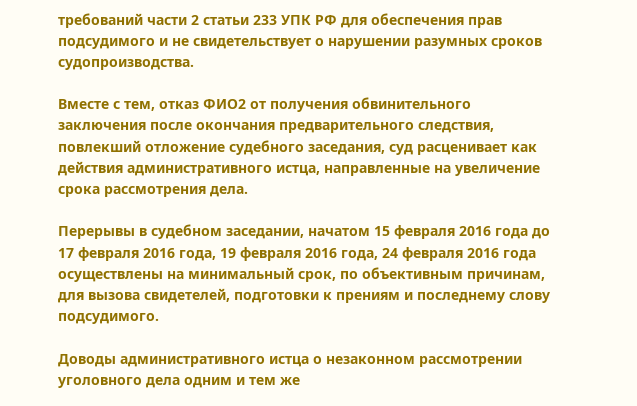требований части 2 статьи 233 УПК РФ для обеспечения прав подсудимого и не свидетельствует о нарушении разумных сроков судопроизводства.

Вместе с тем, отказ ФИО2 от получения обвинительного заключения после окончания предварительного следствия, повлекший отложение судебного заседания, суд расценивает как действия административного истца, направленные на увеличение срока рассмотрения дела.

Перерывы в судебном заседании, начатом 15 февраля 2016 года до 17 февраля 2016 года, 19 февраля 2016 года, 24 февраля 2016 года осуществлены на минимальный срок, по объективным причинам, для вызова свидетелей, подготовки к прениям и последнему слову подсудимого.

Доводы административного истца о незаконном рассмотрении уголовного дела одним и тем же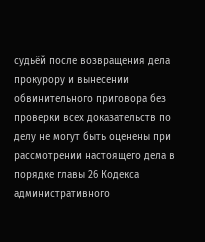судьёй после возвращения дела прокурору и вынесении обвинительного приговора без проверки всех доказательств по делу не могут быть оценены при рассмотрении настоящего дела в порядке главы 26 Кодекса административного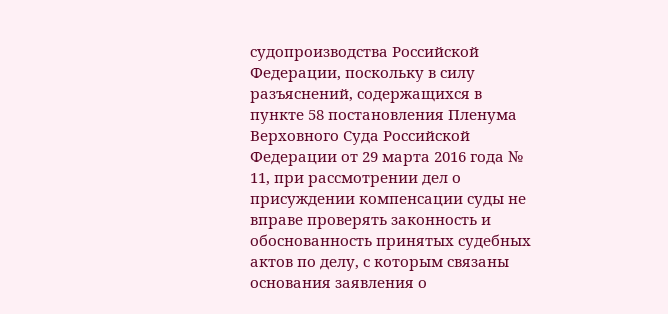судопроизводства Российской Федерации, поскольку в силу разъяснений, содержащихся в пункте 58 постановления Пленума Верховного Суда Российской Федерации от 29 марта 2016 года № 11, при рассмотрении дел о присуждении компенсации суды не вправе проверять законность и обоснованность принятых судебных актов по делу, с которым связаны основания заявления о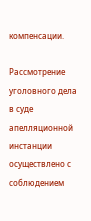компенсации.

Рассмотрение уголовного дела в суде апелляционной инстанции осуществлено с соблюдением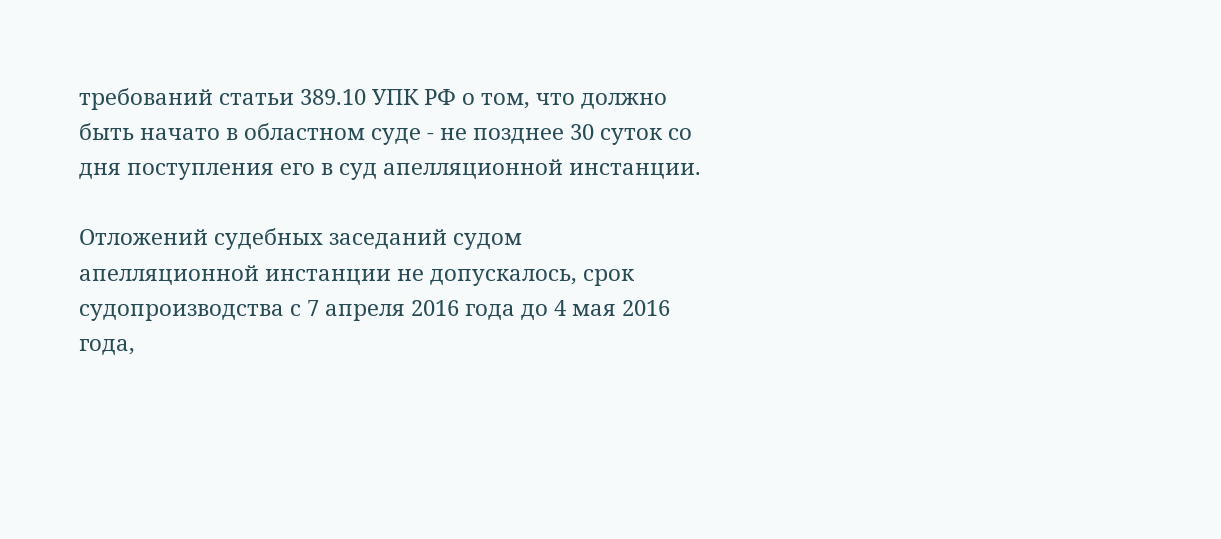требований статьи 389.10 УПК РФ о том, что должно быть начато в областном суде - не позднее 30 суток со дня поступления его в суд апелляционной инстанции.

Отложений судебных заседаний судом апелляционной инстанции не допускалось, срок судопроизводства с 7 апреля 2016 года до 4 мая 2016 года,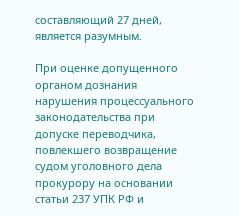составляющий 27 дней, является разумным.

При оценке допущенного органом дознания нарушения процессуального законодательства при допуске переводчика, повлекшего возвращение судом уголовного дела прокурору на основании статьи 237 УПК РФ и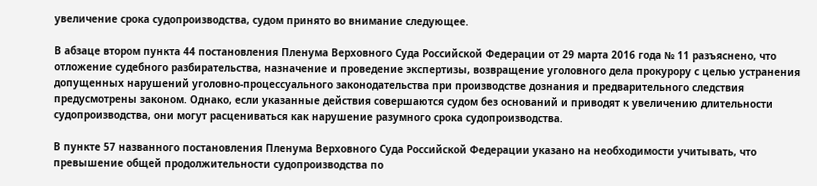увеличение срока судопроизводства, судом принято во внимание следующее.

В абзаце втором пункта 44 постановления Пленума Верховного Суда Российской Федерации от 29 марта 2016 года № 11 разъяснено, что отложение судебного разбирательства, назначение и проведение экспертизы, возвращение уголовного дела прокурору с целью устранения допущенных нарушений уголовно-процессуального законодательства при производстве дознания и предварительного следствия предусмотрены законом. Однако, если указанные действия совершаются судом без оснований и приводят к увеличению длительности судопроизводства, они могут расцениваться как нарушение разумного срока судопроизводства.

В пункте 57 названного постановления Пленума Верховного Суда Российской Федерации указано на необходимости учитывать, что превышение общей продолжительности судопроизводства по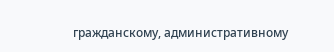гражданскому, административному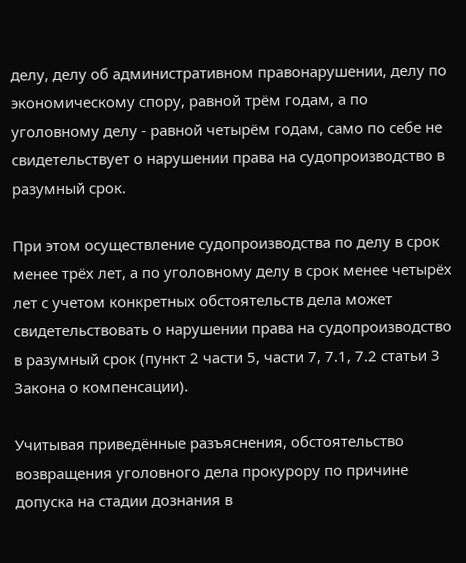делу, делу об административном правонарушении, делу по экономическому спору, равной трём годам, а по уголовному делу - равной четырём годам, само по себе не свидетельствует о нарушении права на судопроизводство в разумный срок.

При этом осуществление судопроизводства по делу в срок менее трёх лет, а по уголовному делу в срок менее четырёх лет с учетом конкретных обстоятельств дела может свидетельствовать о нарушении права на судопроизводство в разумный срок (пункт 2 части 5, части 7, 7.1, 7.2 статьи 3 Закона о компенсации).

Учитывая приведённые разъяснения, обстоятельство возвращения уголовного дела прокурору по причине допуска на стадии дознания в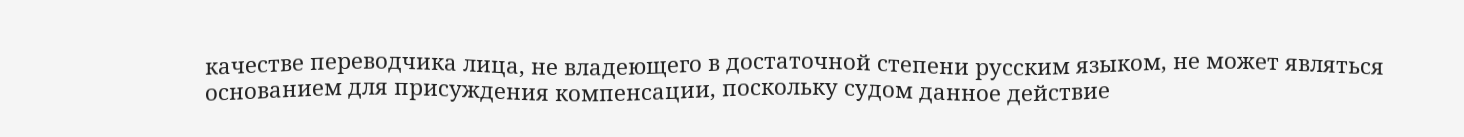качестве переводчика лица, не владеющего в достаточной степени русским языком, не может являться основанием для присуждения компенсации, поскольку судом данное действие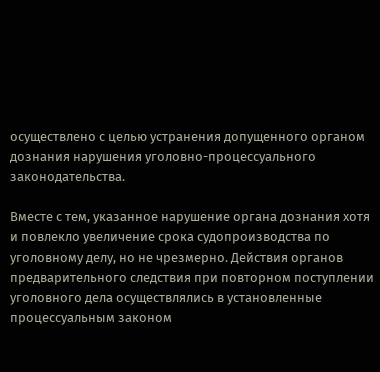осуществлено с целью устранения допущенного органом дознания нарушения уголовно-процессуального законодательства.

Вместе с тем, указанное нарушение органа дознания хотя и повлекло увеличение срока судопроизводства по уголовному делу, но не чрезмерно. Действия органов предварительного следствия при повторном поступлении уголовного дела осуществлялись в установленные процессуальным законом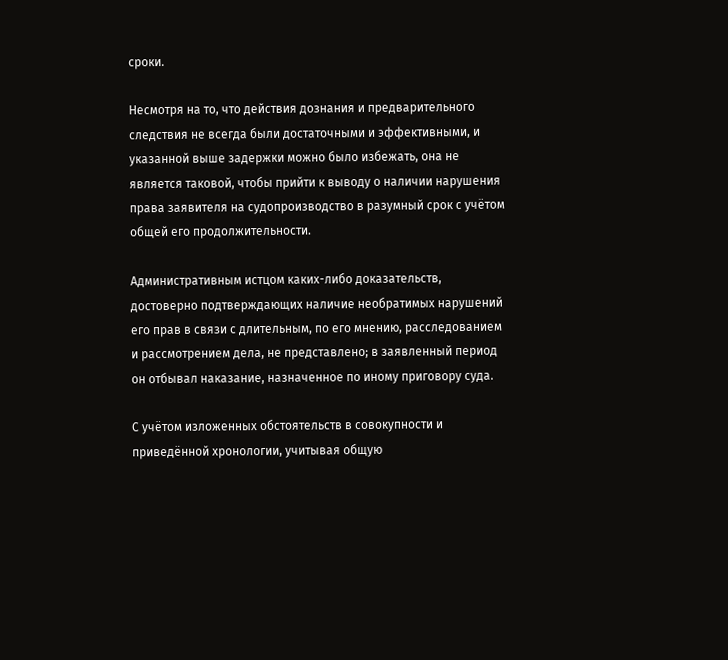сроки.

Несмотря на то, что действия дознания и предварительного следствия не всегда были достаточными и эффективными, и указанной выше задержки можно было избежать, она не является таковой, чтобы прийти к выводу о наличии нарушения права заявителя на судопроизводство в разумный срок с учётом общей его продолжительности.

Административным истцом каких-либо доказательств, достоверно подтверждающих наличие необратимых нарушений его прав в связи с длительным, по его мнению, расследованием и рассмотрением дела, не представлено; в заявленный период он отбывал наказание, назначенное по иному приговору суда.

С учётом изложенных обстоятельств в совокупности и приведённой хронологии, учитывая общую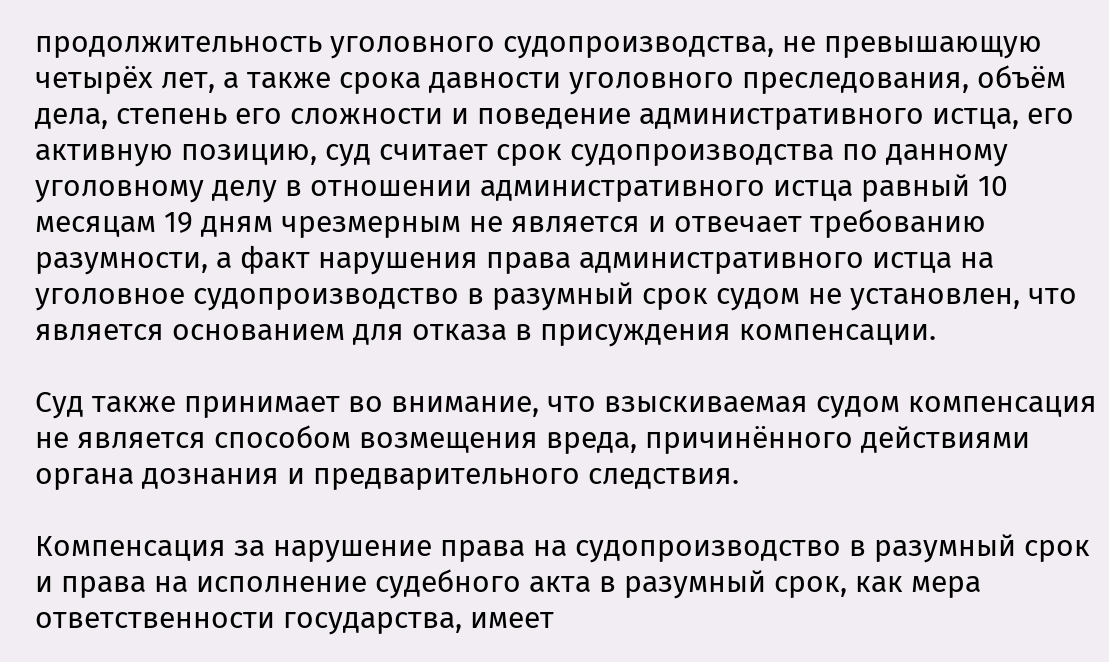продолжительность уголовного судопроизводства, не превышающую четырёх лет, а также срока давности уголовного преследования, объём дела, степень его сложности и поведение административного истца, его активную позицию, суд считает срок судопроизводства по данному уголовному делу в отношении административного истца равный 10 месяцам 19 дням чрезмерным не является и отвечает требованию разумности, а факт нарушения права административного истца на уголовное судопроизводство в разумный срок судом не установлен, что является основанием для отказа в присуждения компенсации.

Суд также принимает во внимание, что взыскиваемая судом компенсация не является способом возмещения вреда, причинённого действиями органа дознания и предварительного следствия.

Компенсация за нарушение права на судопроизводство в разумный срок и права на исполнение судебного акта в разумный срок, как мера ответственности государства, имеет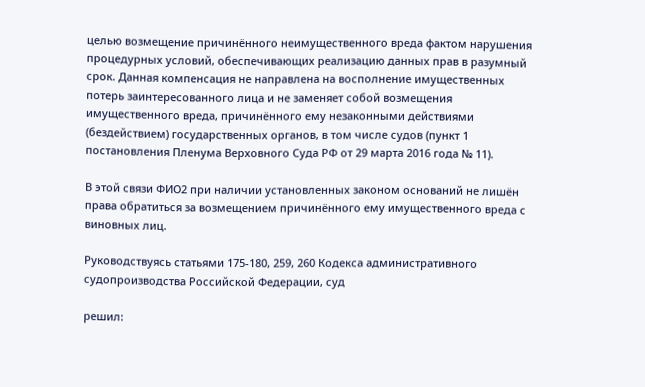целью возмещение причинённого неимущественного вреда фактом нарушения процедурных условий, обеспечивающих реализацию данных прав в разумный срок. Данная компенсация не направлена на восполнение имущественных потерь заинтересованного лица и не заменяет собой возмещения имущественного вреда, причинённого ему незаконными действиями (бездействием) государственных органов, в том числе судов (пункт 1 постановления Пленума Верховного Суда РФ от 29 марта 2016 года № 11).

В этой связи ФИО2 при наличии установленных законом оснований не лишён права обратиться за возмещением причинённого ему имущественного вреда с виновных лиц.

Руководствуясь статьями 175-180, 259, 260 Кодекса административного судопроизводства Российской Федерации, суд

решил: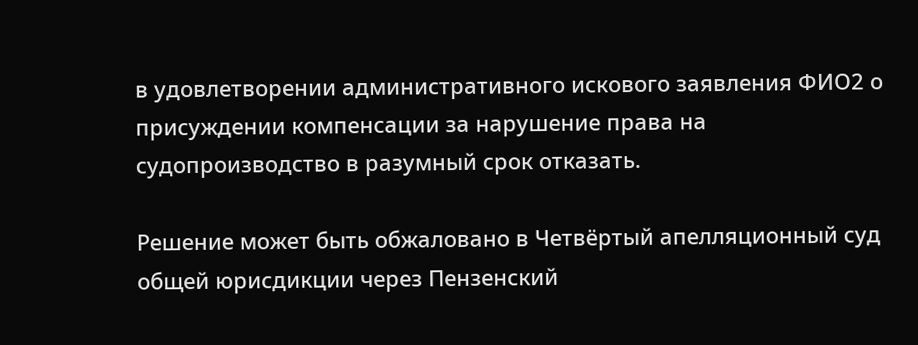в удовлетворении административного искового заявления ФИО2 о присуждении компенсации за нарушение права на судопроизводство в разумный срок отказать.

Решение может быть обжаловано в Четвёртый апелляционный суд общей юрисдикции через Пензенский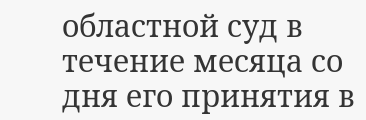областной суд в течение месяца со дня его принятия в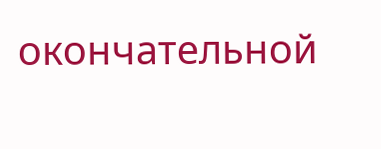окончательной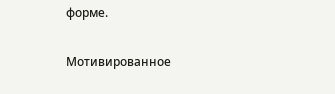форме.

Мотивированное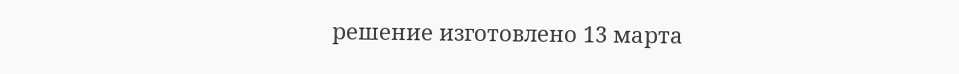решение изготовлено 13 марта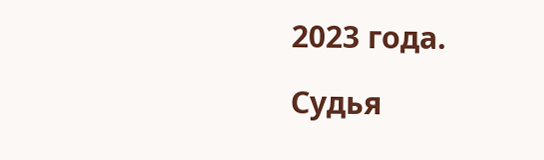2023 года.

Судья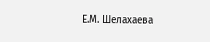Е.М. Шелахаева